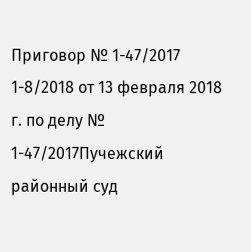Приговор № 1-47/2017 1-8/2018 от 13 февраля 2018 г. по делу № 1-47/2017Пучежский районный суд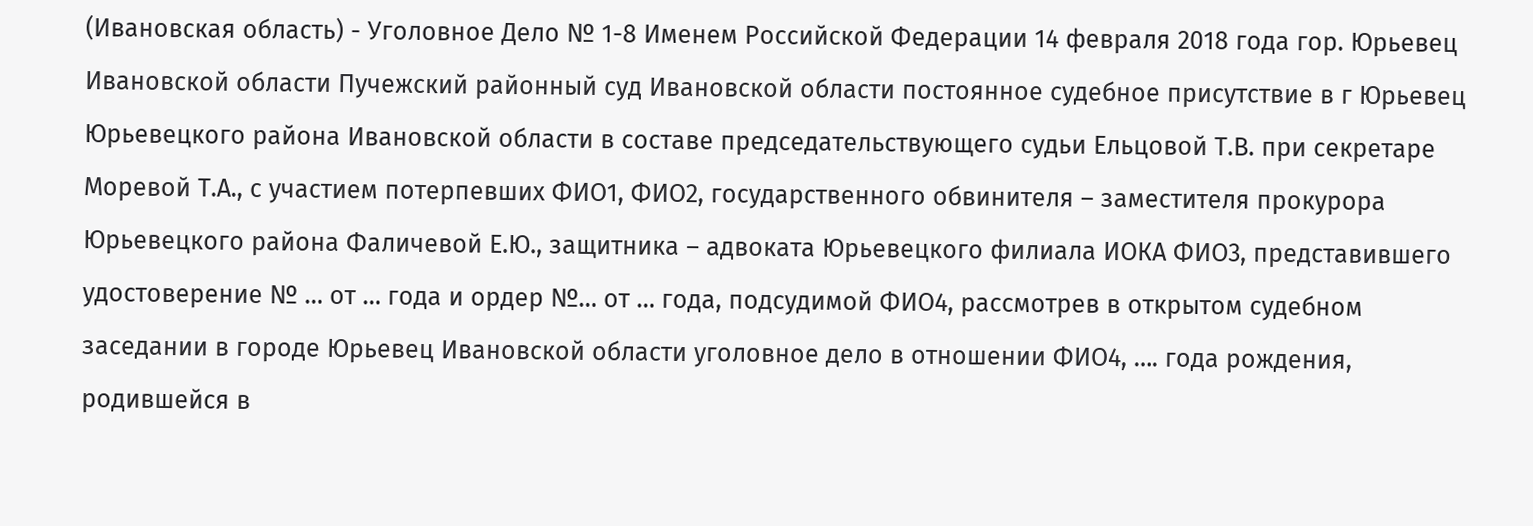(Ивановская область) - Уголовное Дело № 1-8 Именем Российской Федерации 14 февраля 2018 года гор. Юрьевец Ивановской области Пучежский районный суд Ивановской области постоянное судебное присутствие в г Юрьевец Юрьевецкого района Ивановской области в составе председательствующего судьи Ельцовой Т.В. при секретаре Моревой Т.А., с участием потерпевших ФИО1, ФИО2, государственного обвинителя – заместителя прокурора Юрьевецкого района Фаличевой Е.Ю., защитника – адвоката Юрьевецкого филиала ИОКА ФИО3, представившего удостоверение № … от … года и ордер №… от … года, подсудимой ФИО4, рассмотрев в открытом судебном заседании в городе Юрьевец Ивановской области уголовное дело в отношении ФИО4, …. года рождения, родившейся в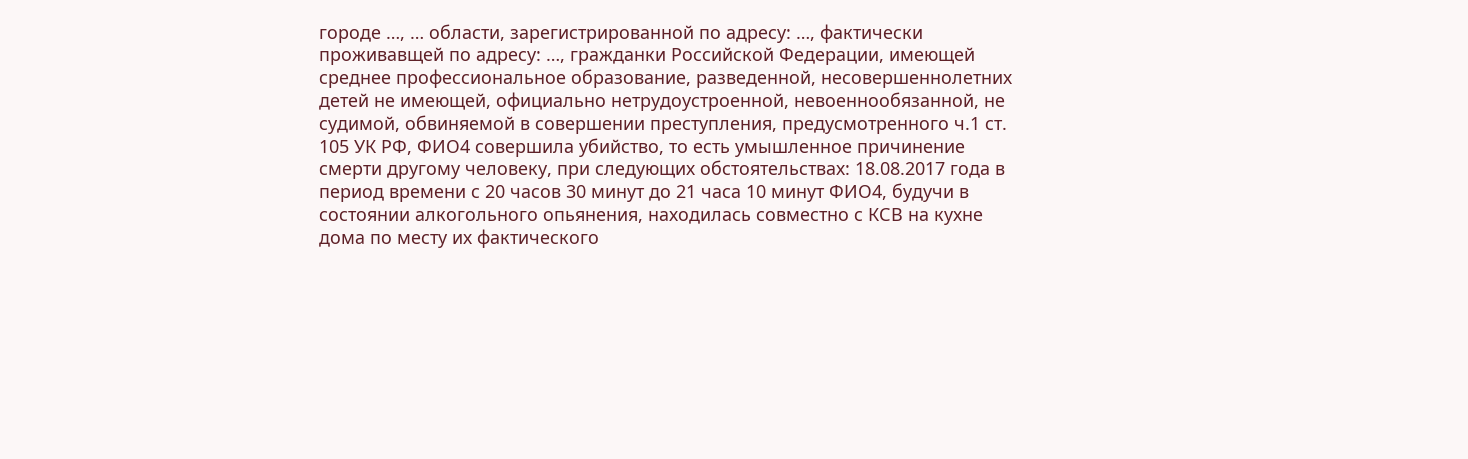городе …, … области, зарегистрированной по адресу: …, фактически проживавщей по адресу: …, гражданки Российской Федерации, имеющей среднее профессиональное образование, разведенной, несовершеннолетних детей не имеющей, официально нетрудоустроенной, невоеннообязанной, не судимой, обвиняемой в совершении преступления, предусмотренного ч.1 ст. 105 УК РФ, ФИО4 совершила убийство, то есть умышленное причинение смерти другому человеку, при следующих обстоятельствах: 18.08.2017 года в период времени с 20 часов 30 минут до 21 часа 10 минут ФИО4, будучи в состоянии алкогольного опьянения, находилась совместно с КСВ на кухне дома по месту их фактического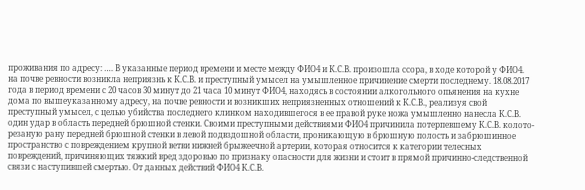проживания по адресу: …. В указанные период времени и месте между ФИО4 и К.С.В. произошла ссора, в ходе которой у ФИО4. на почве ревности возникла неприязнь к К.С.В. и преступный умысел на умышленное причинение смерти последнему. 18.08.2017 года в период времени с 20 часов 30 минут до 21 часа 10 минут ФИО4, находясь в состоянии алкогольного опьянения на кухне дома по вышеуказанному адресу, на почве ревности и возникших неприязненных отношений к К.С.В., реализуя свой преступный умысел, с целью убийства последнего клинком находившегося в ее правой руке ножа умышленно нанесла К.С.В. один удар в область передней брюшной стенки. Своими преступными действиями ФИО4 причинила потерпевшему К.С.В. колото-резаную рану передней брюшной стенки в левой подвздошной области, проникающую в брюшную полость и забрюшинное пространство с повреждением крупной ветви нижней брыжеечной артерии, которая относится к категории телесных повреждений, причиняющих тяжкий вред здоровью по признаку опасности для жизни и стоит в прямой причинно-следственной связи с наступившей смертью. От данных действий ФИО4 К.С.В.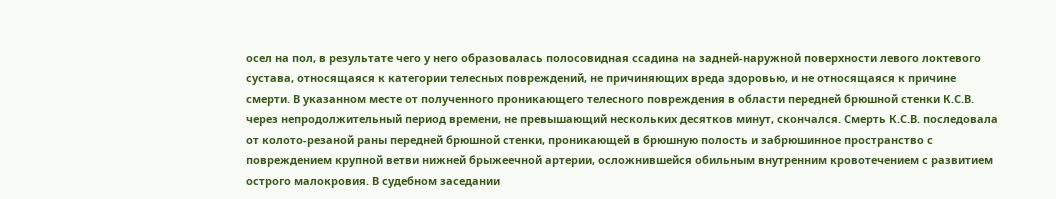осел на пол, в результате чего у него образовалась полосовидная ссадина на задней-наружной поверхности левого локтевого сустава, относящаяся к категории телесных повреждений, не причиняющих вреда здоровью, и не относящаяся к причине смерти. В указанном месте от полученного проникающего телесного повреждения в области передней брюшной стенки К.С.В. через непродолжительный период времени, не превышающий нескольких десятков минут, скончался. Смерть К.С.В. последовала от колото-резаной раны передней брюшной стенки, проникающей в брюшную полость и забрюшинное пространство с повреждением крупной ветви нижней брыжеечной артерии, осложнившейся обильным внутренним кровотечением с развитием острого малокровия. В судебном заседании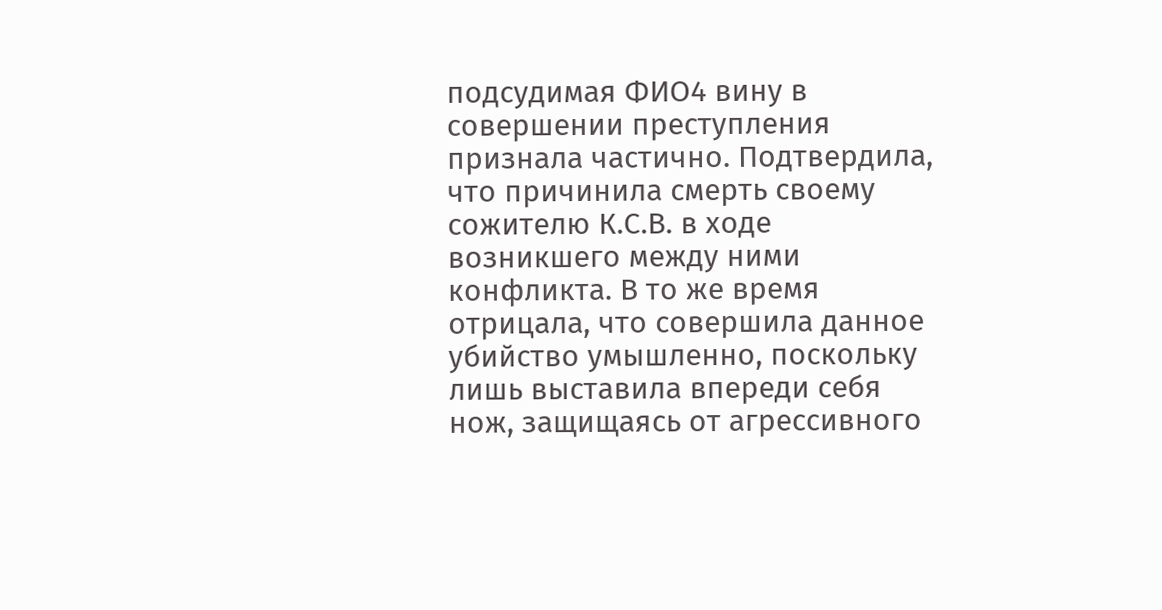подсудимая ФИО4 вину в совершении преступления признала частично. Подтвердила, что причинила смерть своему сожителю К.С.В. в ходе возникшего между ними конфликта. В то же время отрицала, что совершила данное убийство умышленно, поскольку лишь выставила впереди себя нож, защищаясь от агрессивного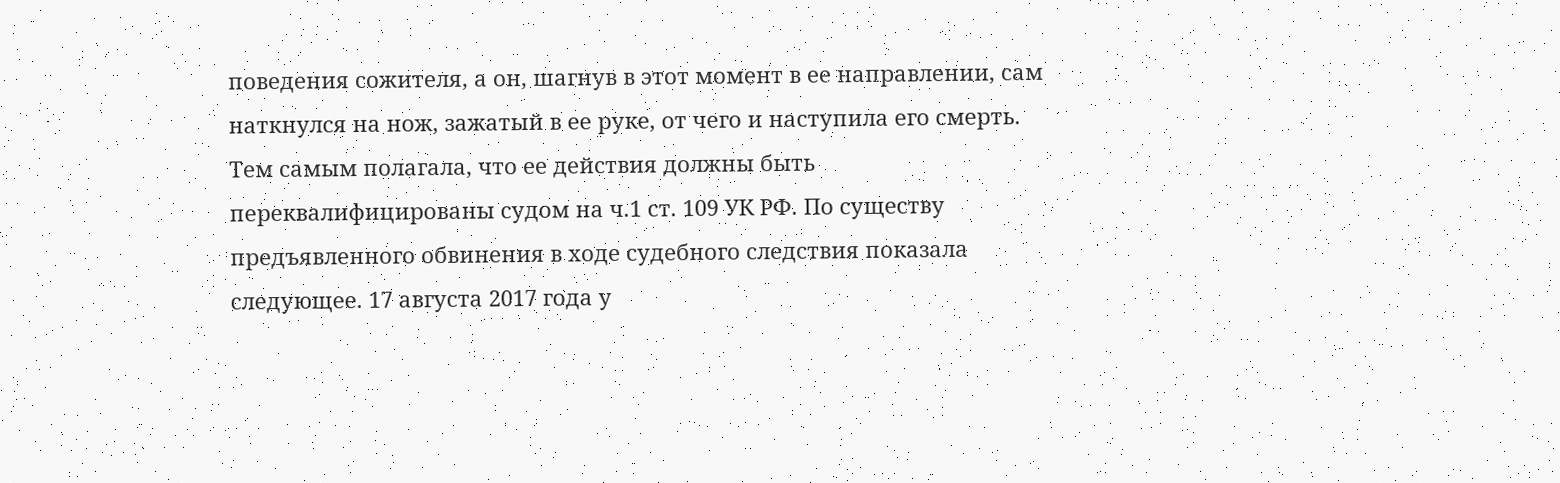поведения сожителя, а он, шагнув в этот момент в ее направлении, сам наткнулся на нож, зажатый в ее руке, от чего и наступила его смерть. Тем самым полагала, что ее действия должны быть переквалифицированы судом на ч.1 ст. 109 УК РФ. По существу предъявленного обвинения в ходе судебного следствия показала следующее. 17 августа 2017 года у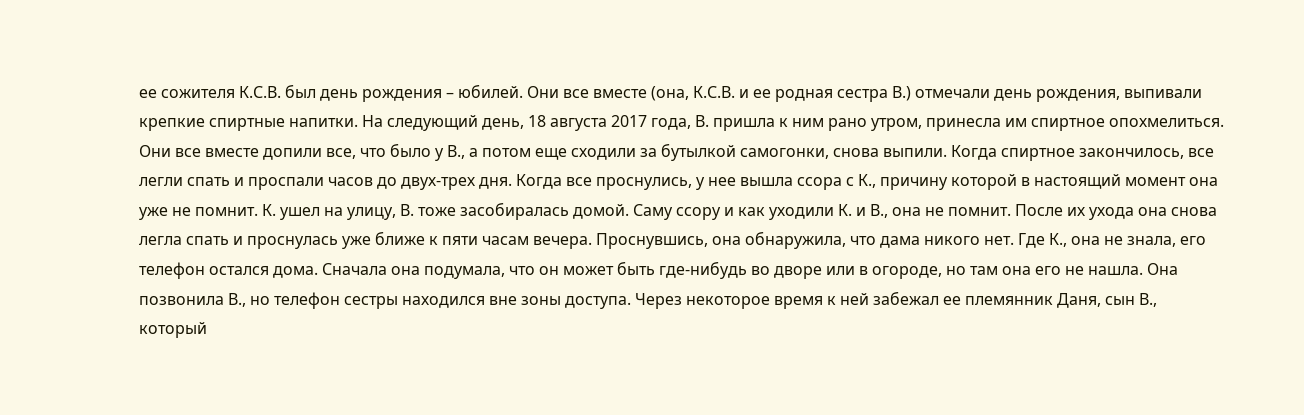ее сожителя К.С.В. был день рождения – юбилей. Они все вместе (она, К.С.В. и ее родная сестра В.) отмечали день рождения, выпивали крепкие спиртные напитки. На следующий день, 18 августа 2017 года, В. пришла к ним рано утром, принесла им спиртное опохмелиться. Они все вместе допили все, что было у В., а потом еще сходили за бутылкой самогонки, снова выпили. Когда спиртное закончилось, все легли спать и проспали часов до двух-трех дня. Когда все проснулись, у нее вышла ссора с К., причину которой в настоящий момент она уже не помнит. К. ушел на улицу, В. тоже засобиралась домой. Саму ссору и как уходили К. и В., она не помнит. После их ухода она снова легла спать и проснулась уже ближе к пяти часам вечера. Проснувшись, она обнаружила, что дама никого нет. Где К., она не знала, его телефон остался дома. Сначала она подумала, что он может быть где-нибудь во дворе или в огороде, но там она его не нашла. Она позвонила В., но телефон сестры находился вне зоны доступа. Через некоторое время к ней забежал ее племянник Даня, сын В., который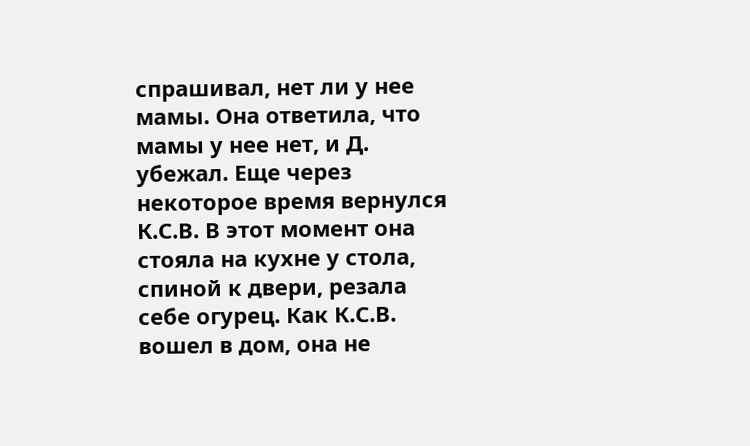спрашивал, нет ли у нее мамы. Она ответила, что мамы у нее нет, и Д. убежал. Еще через некоторое время вернулся К.С.В. В этот момент она стояла на кухне у стола, спиной к двери, резала себе огурец. Как К.С.В. вошел в дом, она не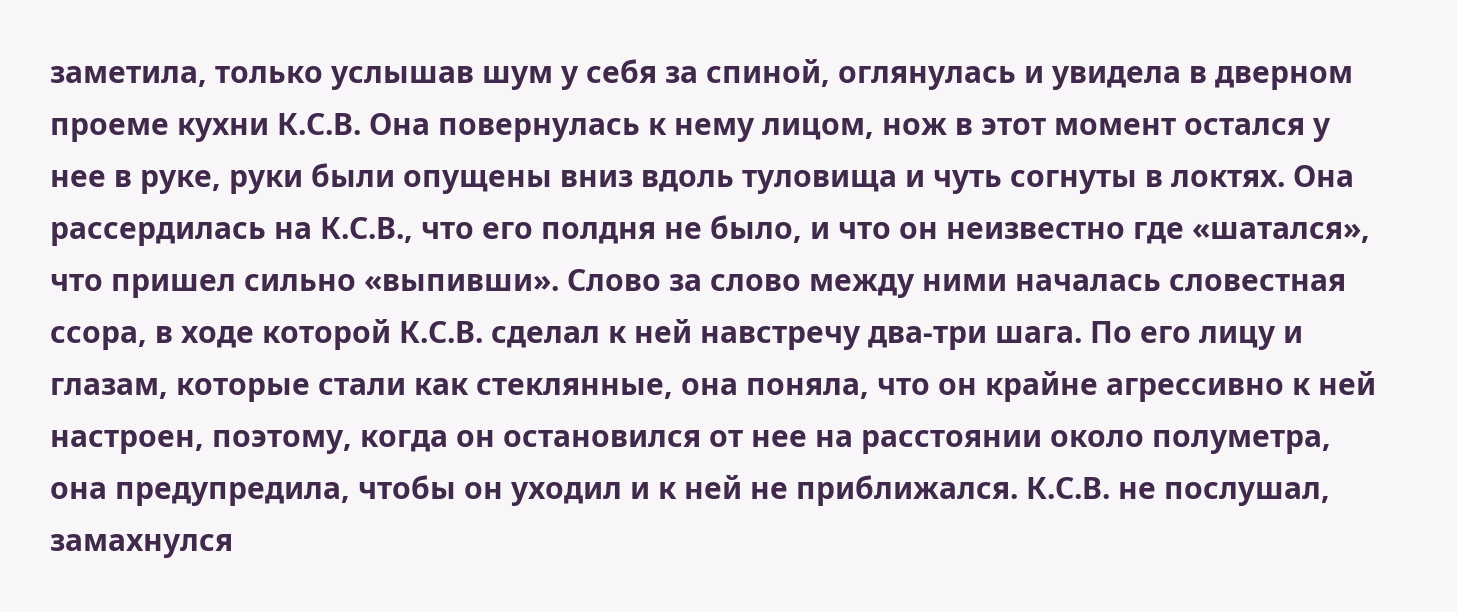заметила, только услышав шум у себя за спиной, оглянулась и увидела в дверном проеме кухни К.С.В. Она повернулась к нему лицом, нож в этот момент остался у нее в руке, руки были опущены вниз вдоль туловища и чуть согнуты в локтях. Она рассердилась на К.С.В., что его полдня не было, и что он неизвестно где «шатался», что пришел сильно «выпивши». Слово за слово между ними началась словестная ссора, в ходе которой К.С.В. сделал к ней навстречу два-три шага. По его лицу и глазам, которые стали как стеклянные, она поняла, что он крайне агрессивно к ней настроен, поэтому, когда он остановился от нее на расстоянии около полуметра, она предупредила, чтобы он уходил и к ней не приближался. К.С.В. не послушал, замахнулся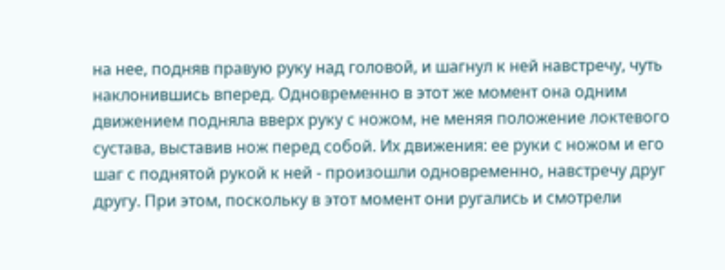на нее, подняв правую руку над головой, и шагнул к ней навстречу, чуть наклонившись вперед. Одновременно в этот же момент она одним движением подняла вверх руку с ножом, не меняя положение локтевого сустава, выставив нож перед собой. Их движения: ее руки с ножом и его шаг с поднятой рукой к ней - произошли одновременно, навстречу друг другу. При этом, поскольку в этот момент они ругались и смотрели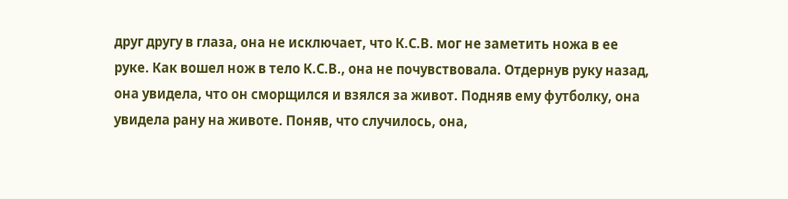друг другу в глаза, она не исключает, что К.С.В. мог не заметить ножа в ее руке. Как вошел нож в тело К.С.В., она не почувствовала. Отдернув руку назад, она увидела, что он сморщился и взялся за живот. Подняв ему футболку, она увидела рану на животе. Поняв, что случилось, она,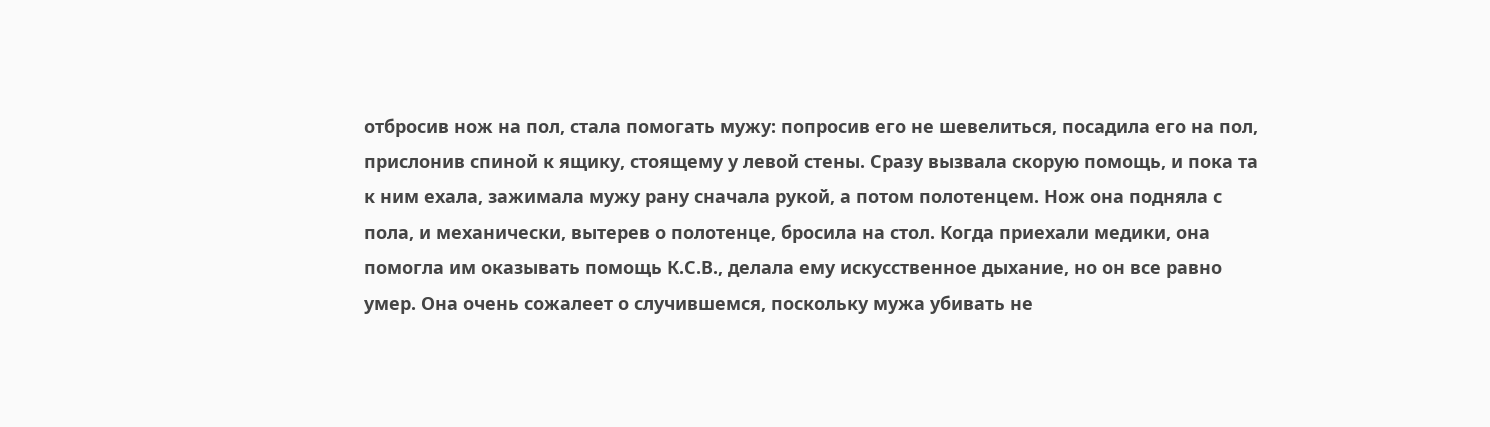отбросив нож на пол, стала помогать мужу: попросив его не шевелиться, посадила его на пол, прислонив спиной к ящику, стоящему у левой стены. Сразу вызвала скорую помощь, и пока та к ним ехала, зажимала мужу рану сначала рукой, а потом полотенцем. Нож она подняла с пола, и механически, вытерев о полотенце, бросила на стол. Когда приехали медики, она помогла им оказывать помощь К.С.В., делала ему искусственное дыхание, но он все равно умер. Она очень сожалеет о случившемся, поскольку мужа убивать не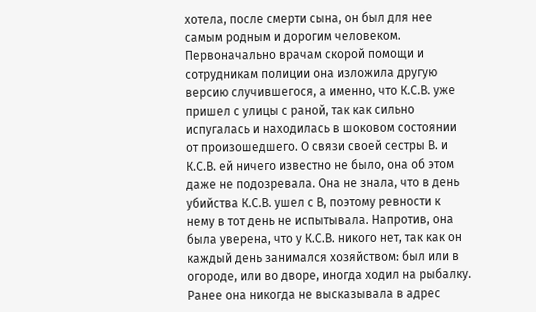хотела, после смерти сына, он был для нее самым родным и дорогим человеком. Первоначально врачам скорой помощи и сотрудникам полиции она изложила другую версию случившегося, а именно, что К.С.В. уже пришел с улицы с раной, так как сильно испугалась и находилась в шоковом состоянии от произошедшего. О связи своей сестры В. и К.С.В. ей ничего известно не было, она об этом даже не подозревала. Она не знала, что в день убийства К.С.В. ушел с В, поэтому ревности к нему в тот день не испытывала. Напротив, она была уверена, что у К.С.В. никого нет, так как он каждый день занимался хозяйством: был или в огороде, или во дворе, иногда ходил на рыбалку. Ранее она никогда не высказывала в адрес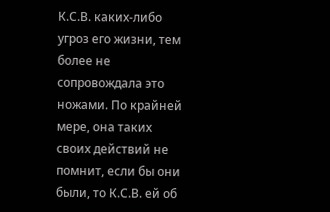К.С.В. каких-либо угроз его жизни, тем более не сопровождала это ножами. По крайней мере, она таких своих действий не помнит, если бы они были, то К.С.В. ей об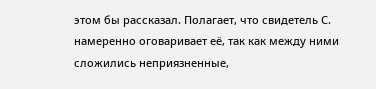этом бы рассказал. Полагает, что свидетель С. намеренно оговаривает её, так как между ними сложились неприязненные,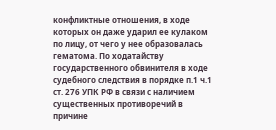конфликтные отношения, в ходе которых он даже ударил ее кулаком по лицу, от чего у нее образовалась гематома. По ходатайству государственного обвинителя в ходе судебного следствия в порядке п.1 ч.1 ст. 276 УПК РФ в связи с наличием существенных противоречий в причине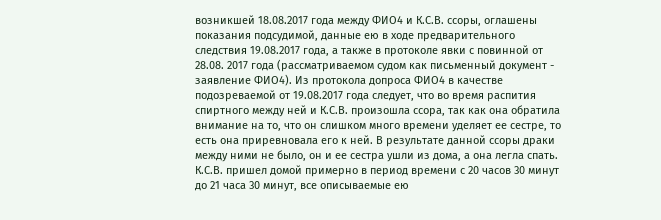возникшей 18.08.2017 года между ФИО4 и К.С.В. ссоры, оглашены показания подсудимой, данные ею в ходе предварительного следствия 19.08.2017 года, а также в протоколе явки с повинной от 28.08. 2017 года (рассматриваемом судом как письменный документ - заявление ФИО4). Из протокола допроса ФИО4 в качестве подозреваемой от 19.08.2017 года следует, что во время распития спиртного между ней и К.С.В. произошла ссора, так как она обратила внимание на то, что он слишком много времени уделяет ее сестре, то есть она приревновала его к ней. В результате данной ссоры драки между ними не было, он и ее сестра ушли из дома, а она легла спать. К.С.В. пришел домой примерно в период времени с 20 часов 30 минут до 21 часа 30 минут, все описываемые ею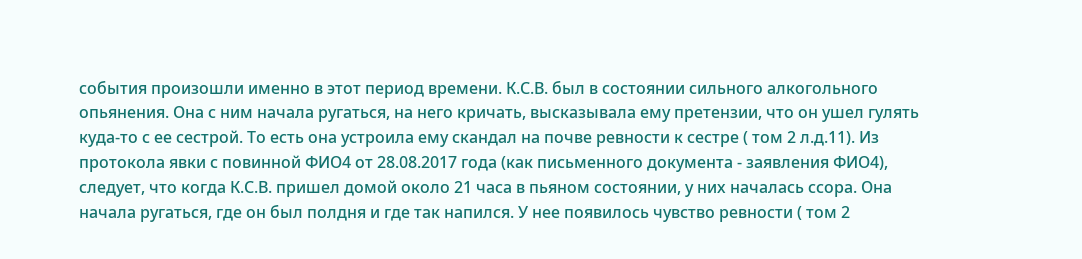события произошли именно в этот период времени. К.С.В. был в состоянии сильного алкогольного опьянения. Она с ним начала ругаться, на него кричать, высказывала ему претензии, что он ушел гулять куда-то с ее сестрой. То есть она устроила ему скандал на почве ревности к сестре ( том 2 л.д.11). Из протокола явки с повинной ФИО4 от 28.08.2017 года (как письменного документа - заявления ФИО4), следует, что когда К.С.В. пришел домой около 21 часа в пьяном состоянии, у них началась ссора. Она начала ругаться, где он был полдня и где так напился. У нее появилось чувство ревности ( том 2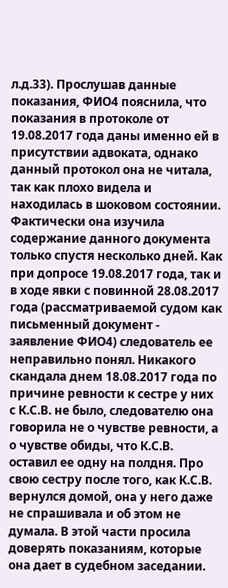л.д.33). Прослушав данные показания, ФИО4 пояснила, что показания в протоколе от 19.08.2017 года даны именно ей в присутствии адвоката, однако данный протокол она не читала, так как плохо видела и находилась в шоковом состоянии. Фактически она изучила содержание данного документа только спустя несколько дней. Как при допросе 19.08.2017 года, так и в ходе явки с повинной 28.08.2017 года (рассматриваемой судом как письменный документ - заявление ФИО4) следователь ее неправильно понял. Никакого скандала днем 18.08.2017 года по причине ревности к сестре у них с К.С.В. не было, следователю она говорила не о чувстве ревности, а о чувстве обиды, что К.С.В. оставил ее одну на полдня. Про свою сестру после того, как К.С.В. вернулся домой, она у него даже не спрашивала и об этом не думала. В этой части просила доверять показаниям, которые она дает в судебном заседании.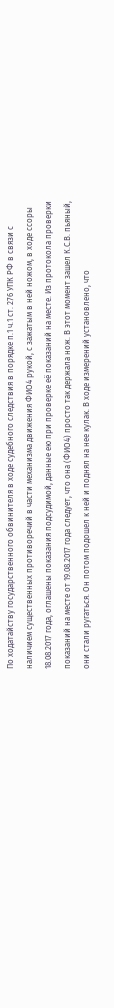По ходатайству государственного обвинителя в ходе судебного следствия в порядке п.1 ч.1 ст. 276 УПК РФ в связи с наличием существенных противоречий в части механизма движения ФИО4 рукой, с зажатым в ней ножом, в ходе ссоры 18.08.2017 года, оглашены показания подсудимой, данные ею при проверке её показаний на месте. Из протокола проверки показаний на месте от 19.08.2017 года следует, что она (ФИО4) просто так держала нож. В этот момент зашел К.С.В. пьяный, они стали ругаться. Он потом подошел к ней и поднял на нее кулак. В ходе измерений установлено, что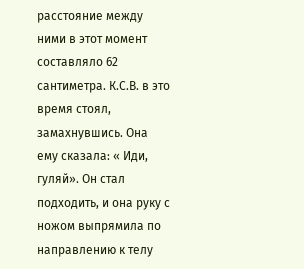расстояние между ними в этот момент составляло 62 сантиметра. К.С.В. в это время стоял, замахнувшись. Она ему сказала: « Иди, гуляй». Он стал подходить, и она руку с ножом выпрямила по направлению к телу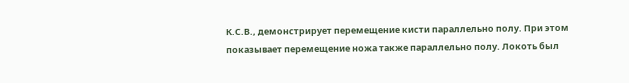К.С.В., демонстрирует перемещение кисти параллельно полу. При этом показывает перемещение ножа также параллельно полу. Локоть был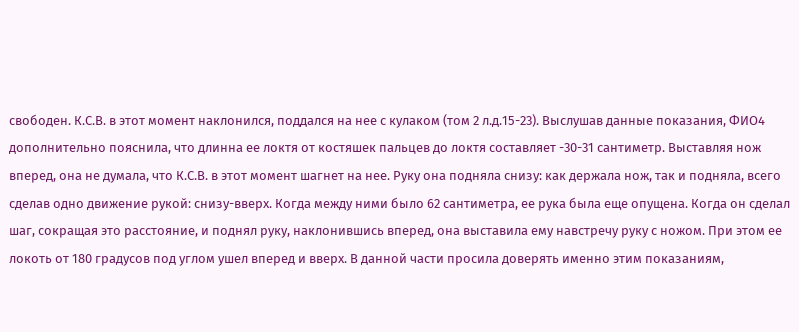свободен. К.С.В. в этот момент наклонился, поддался на нее с кулаком (том 2 л.д.15-23). Выслушав данные показания, ФИО4 дополнительно пояснила, что длинна ее локтя от костяшек пальцев до локтя составляет -30-31 сантиметр. Выставляя нож вперед, она не думала, что К.С.В. в этот момент шагнет на нее. Руку она подняла снизу: как держала нож, так и подняла, всего сделав одно движение рукой: снизу-вверх. Когда между ними было 62 сантиметра, ее рука была еще опущена. Когда он сделал шаг, сокращая это расстояние, и поднял руку, наклонившись вперед, она выставила ему навстречу руку с ножом. При этом ее локоть от 180 градусов под углом ушел вперед и вверх. В данной части просила доверять именно этим показаниям,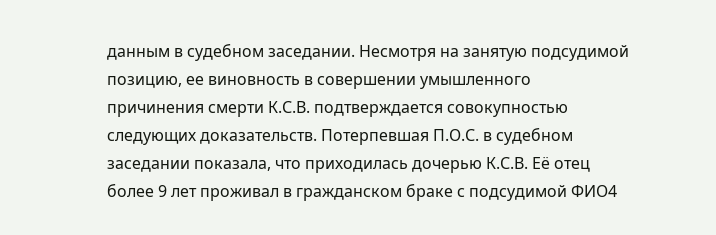данным в судебном заседании. Несмотря на занятую подсудимой позицию, ее виновность в совершении умышленного причинения смерти К.С.В. подтверждается совокупностью следующих доказательств. Потерпевшая П.О.С. в судебном заседании показала, что приходилась дочерью К.С.В. Её отец более 9 лет проживал в гражданском браке с подсудимой ФИО4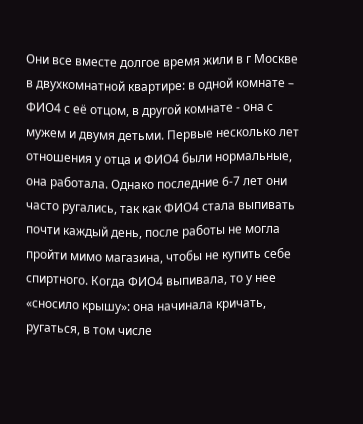Они все вместе долгое время жили в г Москве в двухкомнатной квартире: в одной комнате – ФИО4 с её отцом, в другой комнате - она с мужем и двумя детьми. Первые несколько лет отношения у отца и ФИО4 были нормальные, она работала. Однако последние 6-7 лет они часто ругались, так как ФИО4 стала выпивать почти каждый день, после работы не могла пройти мимо магазина, чтобы не купить себе спиртного. Когда ФИО4 выпивала, то у нее «сносило крышу»: она начинала кричать, ругаться, в том числе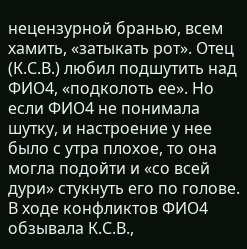нецензурной бранью, всем хамить, «затыкать рот». Отец (К.С.В.) любил подшутить над ФИО4, «подколоть ее». Но если ФИО4 не понимала шутку, и настроение у нее было с утра плохое, то она могла подойти и «со всей дури» стукнуть его по голове. В ходе конфликтов ФИО4 обзывала К.С.В.,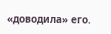«доводила» его.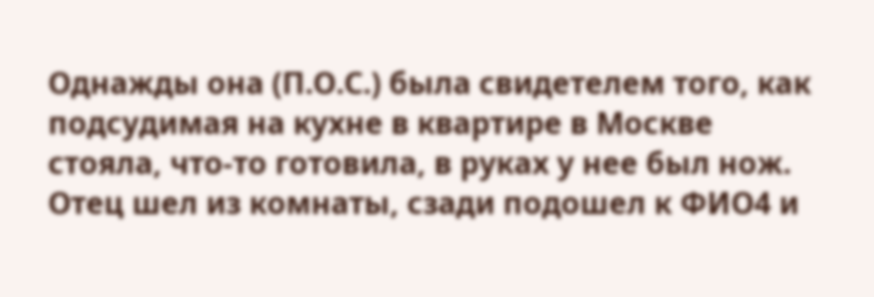Однажды она (П.О.С.) была свидетелем того, как подсудимая на кухне в квартире в Москве стояла, что-то готовила, в руках у нее был нож. Отец шел из комнаты, сзади подошел к ФИО4 и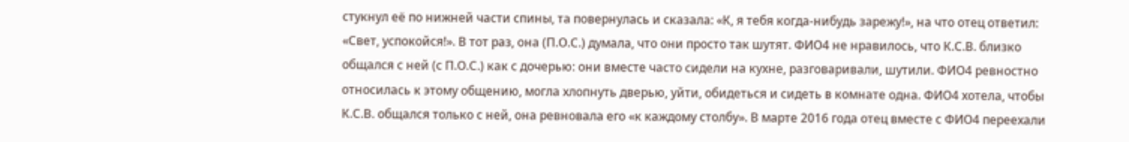стукнул её по нижней части спины, та повернулась и сказала: «К, я тебя когда-нибудь зарежу!», на что отец ответил: «Свет, успокойся!». В тот раз, она (П.О.С.) думала, что они просто так шутят. ФИО4 не нравилось, что К.С.В. близко общался с ней (с П.О.С.) как с дочерью: они вместе часто сидели на кухне, разговаривали, шутили. ФИО4 ревностно относилась к этому общению, могла хлопнуть дверью, уйти, обидеться и сидеть в комнате одна. ФИО4 хотела, чтобы К.С.В. общался только с ней, она ревновала его «к каждому столбу». В марте 2016 года отец вместе с ФИО4 переехали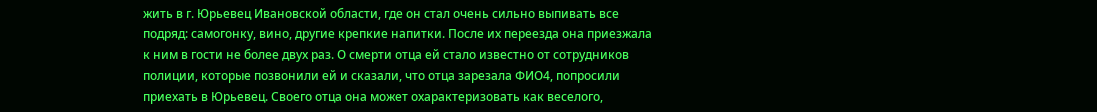жить в г. Юрьевец Ивановской области, где он стал очень сильно выпивать все подряд: самогонку, вино, другие крепкие напитки. После их переезда она приезжала к ним в гости не более двух раз. О смерти отца ей стало известно от сотрудников полиции, которые позвонили ей и сказали, что отца зарезала ФИО4, попросили приехать в Юрьевец. Своего отца она может охарактеризовать как веселого,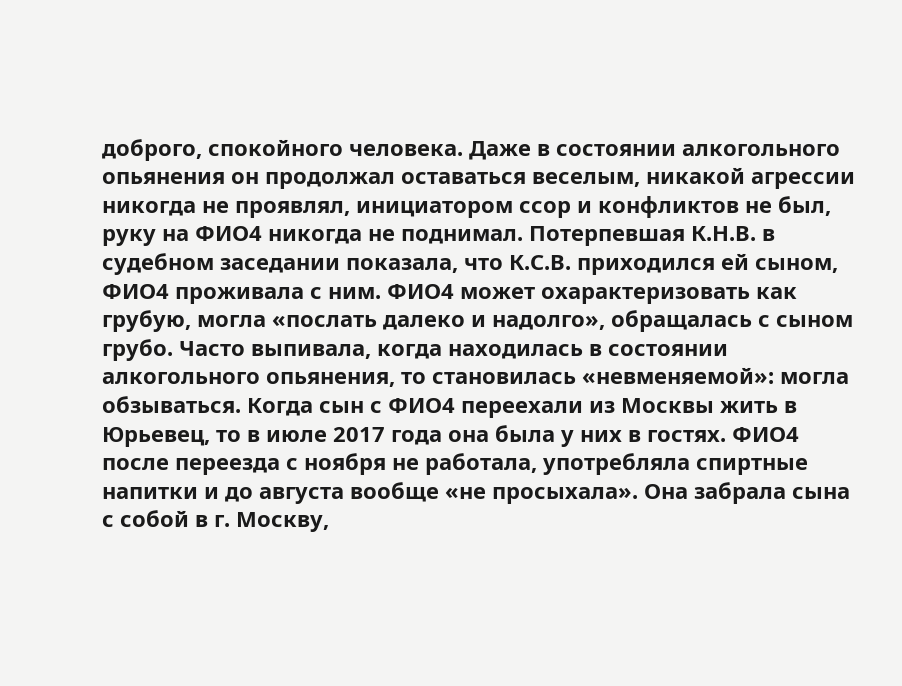доброго, спокойного человека. Даже в состоянии алкогольного опьянения он продолжал оставаться веселым, никакой агрессии никогда не проявлял, инициатором ссор и конфликтов не был, руку на ФИО4 никогда не поднимал. Потерпевшая К.Н.В. в судебном заседании показала, что К.С.В. приходился ей сыном, ФИО4 проживала с ним. ФИО4 может охарактеризовать как грубую, могла «послать далеко и надолго», обращалась с сыном грубо. Часто выпивала, когда находилась в состоянии алкогольного опьянения, то становилась «невменяемой»: могла обзываться. Когда сын с ФИО4 переехали из Москвы жить в Юрьевец, то в июле 2017 года она была у них в гостях. ФИО4 после переезда с ноября не работала, употребляла спиртные напитки и до августа вообще «не просыхала». Она забрала сына с собой в г. Москву,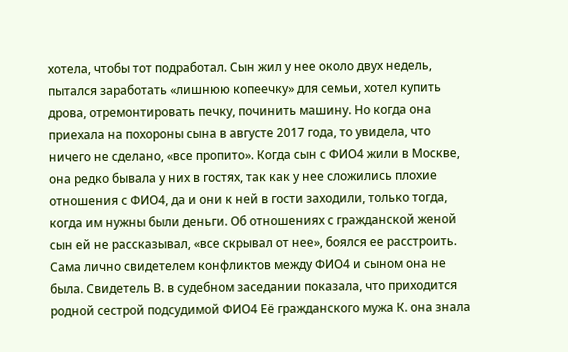хотела, чтобы тот подработал. Сын жил у нее около двух недель, пытался заработать «лишнюю копеечку» для семьи, хотел купить дрова, отремонтировать печку, починить машину. Но когда она приехала на похороны сына в августе 2017 года, то увидела, что ничего не сделано, «все пропито». Когда сын с ФИО4 жили в Москве, она редко бывала у них в гостях, так как у нее сложились плохие отношения с ФИО4, да и они к ней в гости заходили, только тогда, когда им нужны были деньги. Об отношениях с гражданской женой сын ей не рассказывал, «все скрывал от нее», боялся ее расстроить. Сама лично свидетелем конфликтов между ФИО4 и сыном она не была. Свидетель В. в судебном заседании показала, что приходится родной сестрой подсудимой ФИО4 Её гражданского мужа К. она знала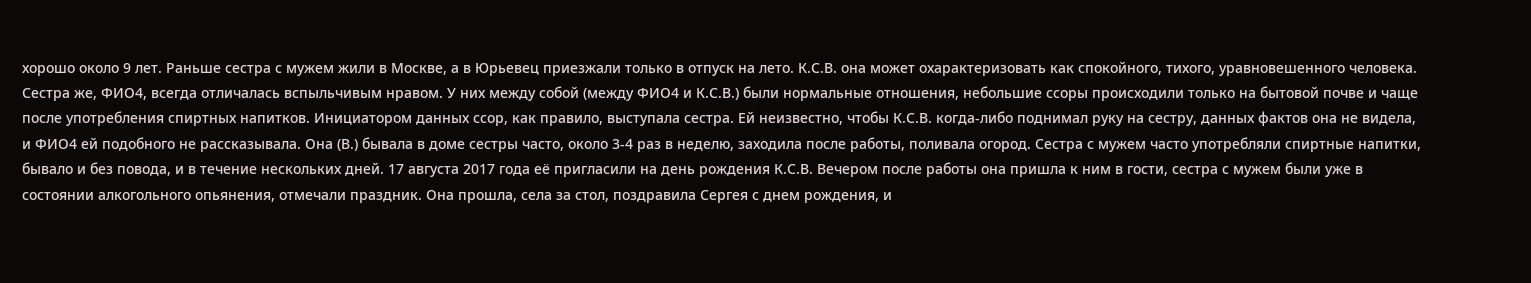хорошо около 9 лет. Раньше сестра с мужем жили в Москве, а в Юрьевец приезжали только в отпуск на лето. К.С.В. она может охарактеризовать как спокойного, тихого, уравновешенного человека. Сестра же, ФИО4, всегда отличалась вспыльчивым нравом. У них между собой (между ФИО4 и К.С.В.) были нормальные отношения, небольшие ссоры происходили только на бытовой почве и чаще после употребления спиртных напитков. Инициатором данных ссор, как правило, выступала сестра. Ей неизвестно, чтобы К.С.В. когда-либо поднимал руку на сестру, данных фактов она не видела, и ФИО4 ей подобного не рассказывала. Она (В.) бывала в доме сестры часто, около 3-4 раз в неделю, заходила после работы, поливала огород. Сестра с мужем часто употребляли спиртные напитки, бывало и без повода, и в течение нескольких дней. 17 августа 2017 года её пригласили на день рождения К.С.В. Вечером после работы она пришла к ним в гости, сестра с мужем были уже в состоянии алкогольного опьянения, отмечали праздник. Она прошла, села за стол, поздравила Сергея с днем рождения, и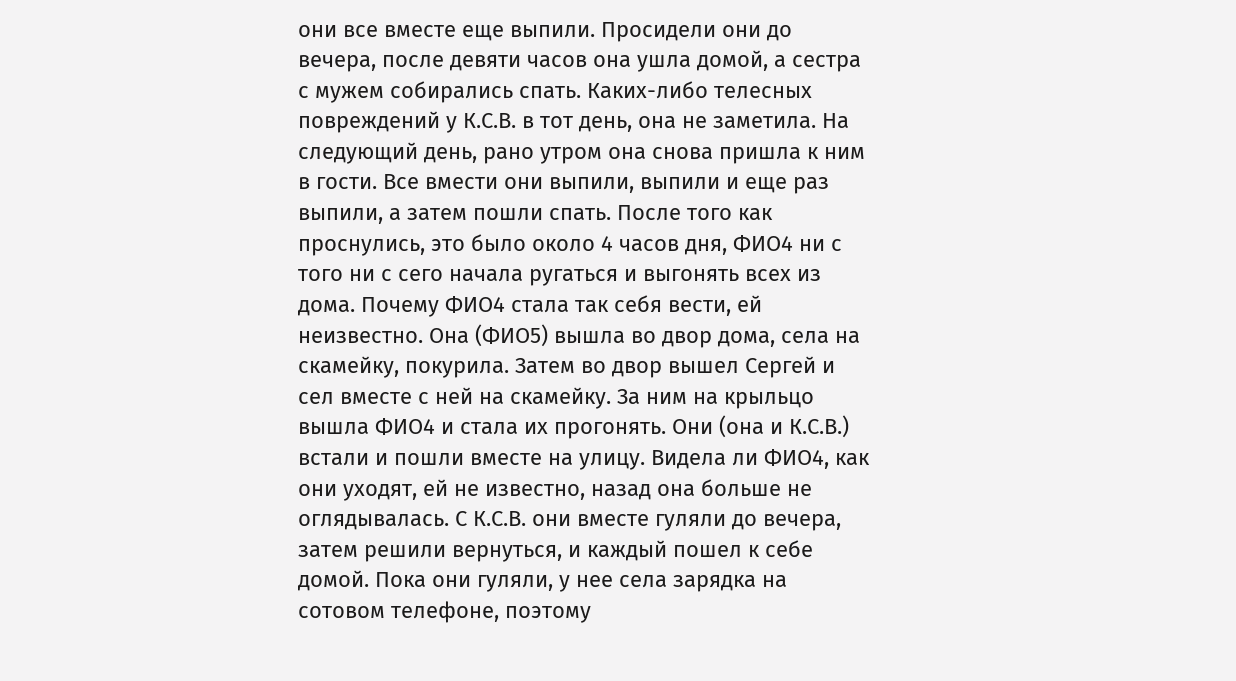они все вместе еще выпили. Просидели они до вечера, после девяти часов она ушла домой, а сестра с мужем собирались спать. Каких-либо телесных повреждений у К.С.В. в тот день, она не заметила. На следующий день, рано утром она снова пришла к ним в гости. Все вмести они выпили, выпили и еще раз выпили, а затем пошли спать. После того как проснулись, это было около 4 часов дня, ФИО4 ни с того ни с сего начала ругаться и выгонять всех из дома. Почему ФИО4 стала так себя вести, ей неизвестно. Она (ФИО5) вышла во двор дома, села на скамейку, покурила. Затем во двор вышел Сергей и сел вместе с ней на скамейку. За ним на крыльцо вышла ФИО4 и стала их прогонять. Они (она и К.С.В.) встали и пошли вместе на улицу. Видела ли ФИО4, как они уходят, ей не известно, назад она больше не оглядывалась. С К.С.В. они вместе гуляли до вечера, затем решили вернуться, и каждый пошел к себе домой. Пока они гуляли, у нее села зарядка на сотовом телефоне, поэтому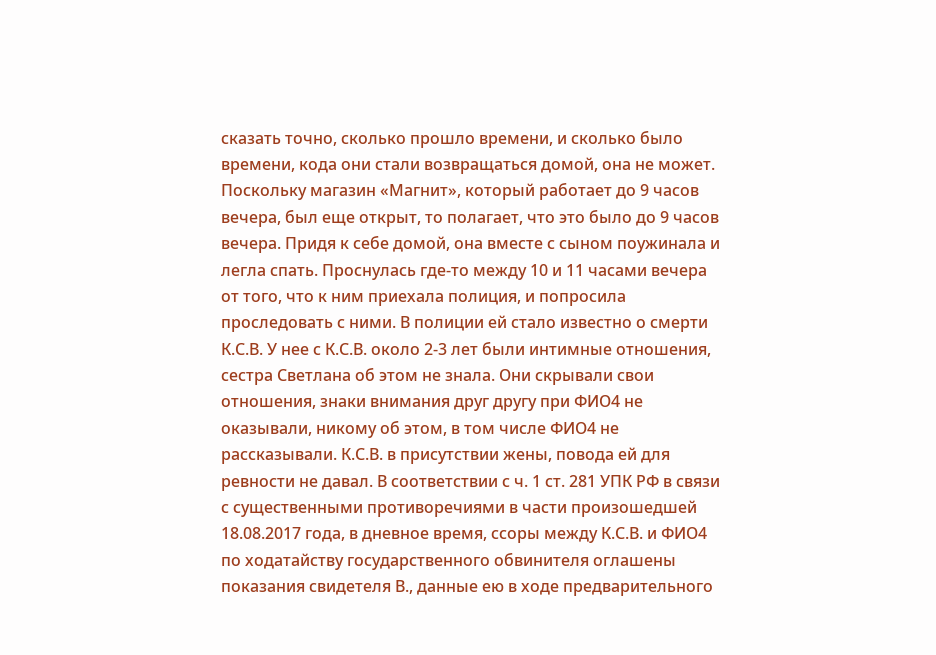сказать точно, сколько прошло времени, и сколько было времени, кода они стали возвращаться домой, она не может. Поскольку магазин «Магнит», который работает до 9 часов вечера, был еще открыт, то полагает, что это было до 9 часов вечера. Придя к себе домой, она вместе с сыном поужинала и легла спать. Проснулась где-то между 10 и 11 часами вечера от того, что к ним приехала полиция, и попросила проследовать с ними. В полиции ей стало известно о смерти К.С.В. У нее с К.С.В. около 2-3 лет были интимные отношения, сестра Светлана об этом не знала. Они скрывали свои отношения, знаки внимания друг другу при ФИО4 не оказывали, никому об этом, в том числе ФИО4 не рассказывали. К.С.В. в присутствии жены, повода ей для ревности не давал. В соответствии с ч. 1 ст. 281 УПК РФ в связи с существенными противоречиями в части произошедшей 18.08.2017 года, в дневное время, ссоры между К.С.В. и ФИО4 по ходатайству государственного обвинителя оглашены показания свидетеля В., данные ею в ходе предварительного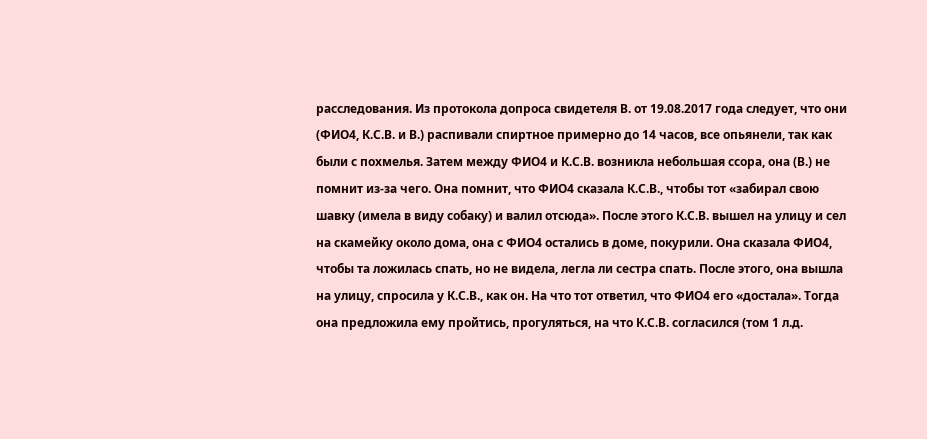расследования. Из протокола допроса свидетеля В. от 19.08.2017 года следует, что они (ФИО4, К.С.В. и В.) распивали спиртное примерно до 14 часов, все опьянели, так как были с похмелья. Затем между ФИО4 и К.С.В. возникла небольшая ссора, она (В.) не помнит из-за чего. Она помнит, что ФИО4 сказала К.С.В., чтобы тот «забирал свою шавку (имела в виду собаку) и валил отсюда». После этого К.С.В. вышел на улицу и сел на скамейку около дома, она с ФИО4 остались в доме, покурили. Она сказала ФИО4, чтобы та ложилась спать, но не видела, легла ли сестра спать. После этого, она вышла на улицу, спросила у К.С.В., как он. На что тот ответил, что ФИО4 его «достала». Тогда она предложила ему пройтись, прогуляться, на что К.С.В. согласился (том 1 л.д.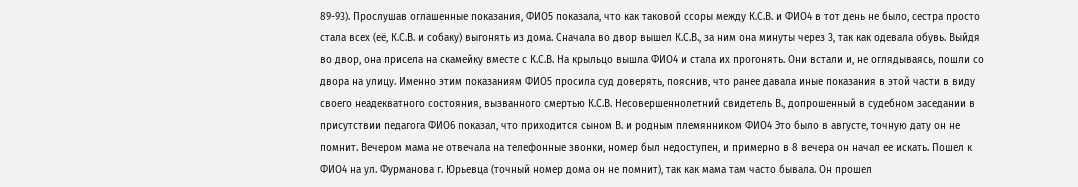89-93). Прослушав оглашенные показания, ФИО5 показала, что как таковой ссоры между К.С.В. и ФИО4 в тот день не было, сестра просто стала всех (её, К.С.В. и собаку) выгонять из дома. Сначала во двор вышел К.С.В., за ним она минуты через 3, так как одевала обувь. Выйдя во двор, она присела на скамейку вместе с К.С.В. На крыльцо вышла ФИО4 и стала их прогонять. Они встали и, не оглядываясь, пошли со двора на улицу. Именно этим показаниям ФИО5 просила суд доверять, пояснив, что ранее давала иные показания в этой части в виду своего неадекватного состояния, вызванного смертью К.С.В. Несовершеннолетний свидетель В., допрошенный в судебном заседании в присутствии педагога ФИО6 показал, что приходится сыном В. и родным племянником ФИО4 Это было в августе, точную дату он не помнит. Вечером мама не отвечала на телефонные звонки, номер был недоступен, и примерно в 8 вечера он начал ее искать. Пошел к ФИО4 на ул. Фурманова г. Юрьевца (точный номер дома он не помнит), так как мама там часто бывала. Он прошел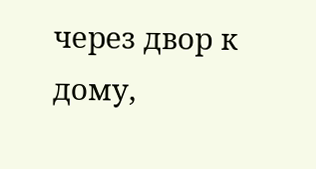через двор к дому,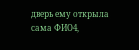дверь ему открыла сама ФИО4,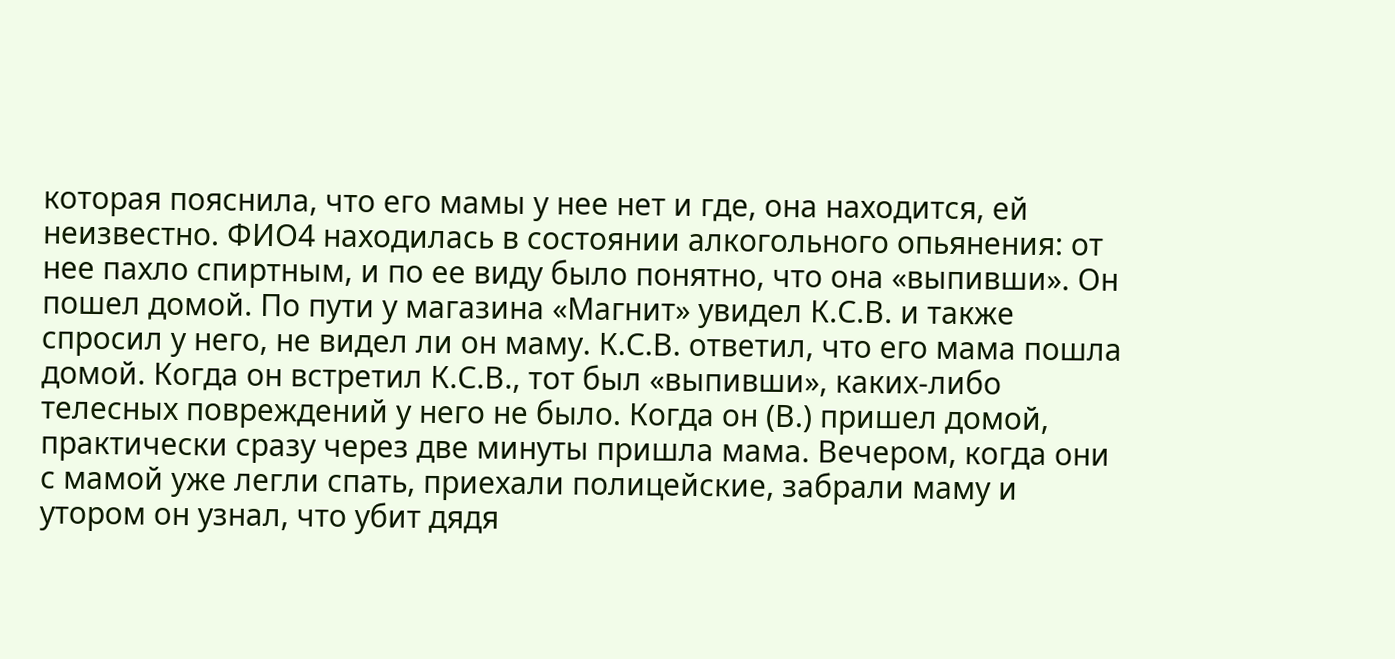которая пояснила, что его мамы у нее нет и где, она находится, ей неизвестно. ФИО4 находилась в состоянии алкогольного опьянения: от нее пахло спиртным, и по ее виду было понятно, что она «выпивши». Он пошел домой. По пути у магазина «Магнит» увидел К.С.В. и также спросил у него, не видел ли он маму. К.С.В. ответил, что его мама пошла домой. Когда он встретил К.С.В., тот был «выпивши», каких-либо телесных повреждений у него не было. Когда он (В.) пришел домой, практически сразу через две минуты пришла мама. Вечером, когда они с мамой уже легли спать, приехали полицейские, забрали маму и утором он узнал, что убит дядя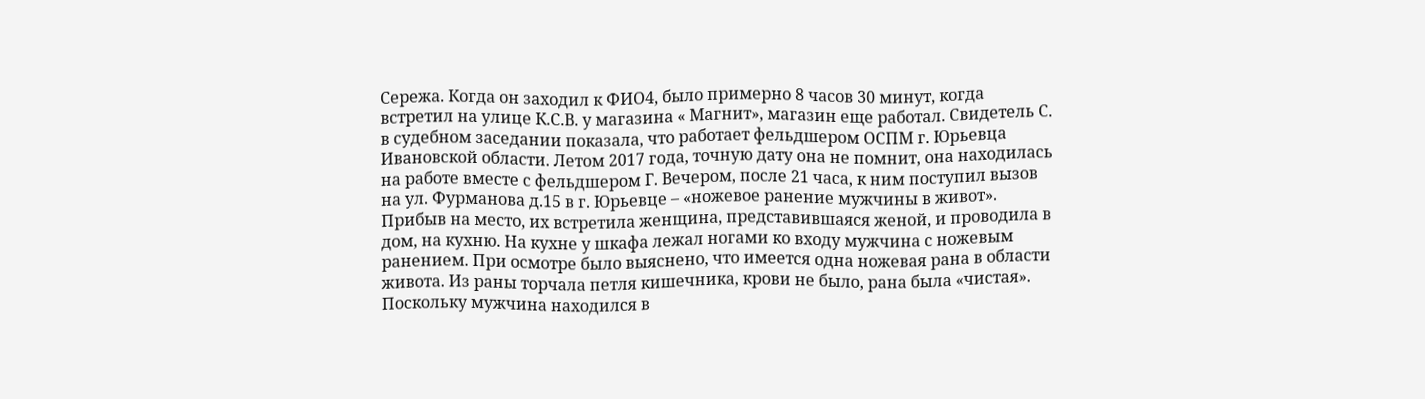Сережа. Когда он заходил к ФИО4, было примерно 8 часов 30 минут, когда встретил на улице К.С.В. у магазина « Магнит», магазин еще работал. Свидетель С. в судебном заседании показала, что работает фельдшером ОСПМ г. Юрьевца Ивановской области. Летом 2017 года, точную дату она не помнит, она находилась на работе вместе с фельдшером Г. Вечером, после 21 часа, к ним поступил вызов на ул. Фурманова д.15 в г. Юрьевце – «ножевое ранение мужчины в живот». Прибыв на место, их встретила женщина, представившаяся женой, и проводила в дом, на кухню. На кухне у шкафа лежал ногами ко входу мужчина с ножевым ранением. При осмотре было выяснено, что имеется одна ножевая рана в области живота. Из раны торчала петля кишечника, крови не было, рана была «чистая». Поскольку мужчина находился в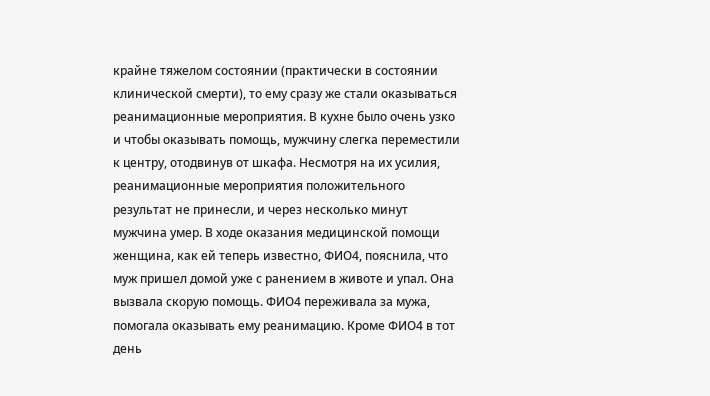крайне тяжелом состоянии (практически в состоянии клинической смерти), то ему сразу же стали оказываться реанимационные мероприятия. В кухне было очень узко и чтобы оказывать помощь, мужчину слегка переместили к центру, отодвинув от шкафа. Несмотря на их усилия, реанимационные мероприятия положительного результат не принесли, и через несколько минут мужчина умер. В ходе оказания медицинской помощи женщина, как ей теперь известно, ФИО4, пояснила, что муж пришел домой уже с ранением в животе и упал. Она вызвала скорую помощь. ФИО4 переживала за мужа, помогала оказывать ему реанимацию. Кроме ФИО4 в тот день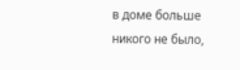в доме больше никого не было,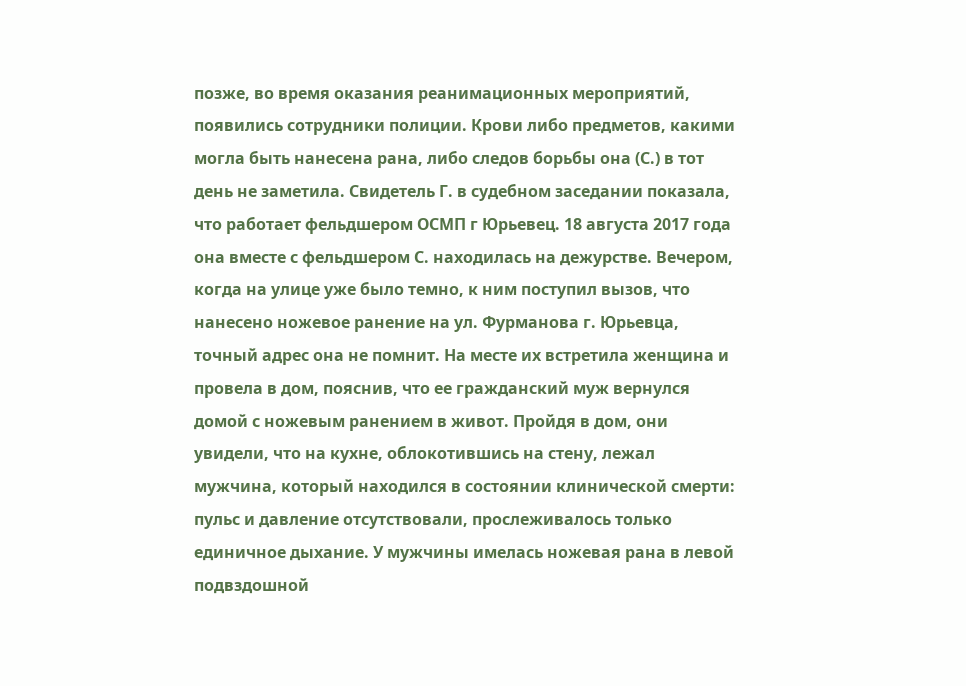позже, во время оказания реанимационных мероприятий, появились сотрудники полиции. Крови либо предметов, какими могла быть нанесена рана, либо следов борьбы она (С.) в тот день не заметила. Свидетель Г. в судебном заседании показала, что работает фельдшером ОСМП г Юрьевец. 18 августа 2017 года она вместе с фельдшером С. находилась на дежурстве. Вечером, когда на улице уже было темно, к ним поступил вызов, что нанесено ножевое ранение на ул. Фурманова г. Юрьевца, точный адрес она не помнит. На месте их встретила женщина и провела в дом, пояснив, что ее гражданский муж вернулся домой с ножевым ранением в живот. Пройдя в дом, они увидели, что на кухне, облокотившись на стену, лежал мужчина, который находился в состоянии клинической смерти: пульс и давление отсутствовали, прослеживалось только единичное дыхание. У мужчины имелась ножевая рана в левой подвздошной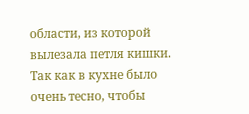области, из которой вылезала петля кишки. Так как в кухне было очень тесно, чтобы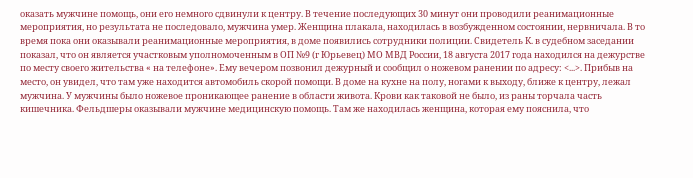оказать мужчине помощь, они его немного сдвинули к центру. В течение последующих 30 минут они проводили реанимационные мероприятия, но результата не последовало, мужчина умер. Женщина плакала, находилась в возбужденном состоянии, нервничала. В то время пока они оказывали реанимационные мероприятия, в доме появились сотрудники полиции. Свидетель К. в судебном заседании показал, что он является участковым уполномоченным в ОП №9 (г Юрьевец) МО МВД России, 18 августа 2017 года находился на дежурстве по месту своего жительства « на телефоне». Ему вечером позвонил дежурный и сообщил о ножевом ранении по адресу: <...>. Прибыв на место, он увидел, что там уже находится автомобиль скорой помощи. В доме на кухне на полу, ногами к выходу, ближе к центру, лежал мужчина. У мужчины было ножевое проникающее ранение в области живота. Крови как таковой не было, из раны торчала часть кишечника. Фельдшеры оказывали мужчине медицинскую помощь. Там же находилась женщина, которая ему пояснила, что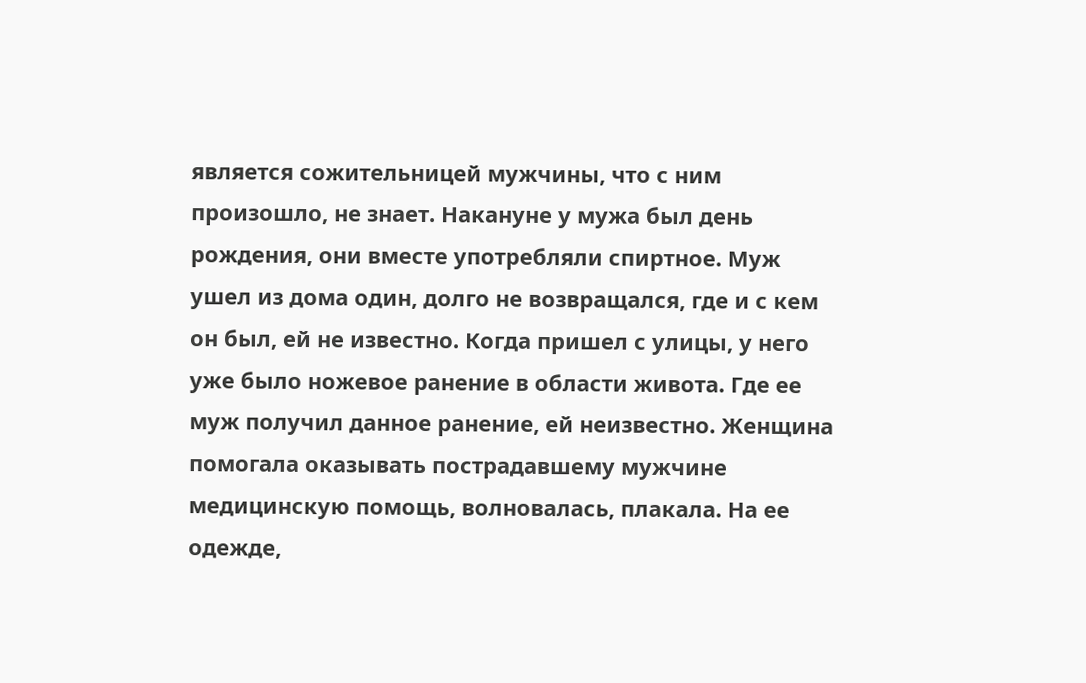является сожительницей мужчины, что с ним произошло, не знает. Накануне у мужа был день рождения, они вместе употребляли спиртное. Муж ушел из дома один, долго не возвращался, где и с кем он был, ей не известно. Когда пришел с улицы, у него уже было ножевое ранение в области живота. Где ее муж получил данное ранение, ей неизвестно. Женщина помогала оказывать пострадавшему мужчине медицинскую помощь, волновалась, плакала. На ее одежде,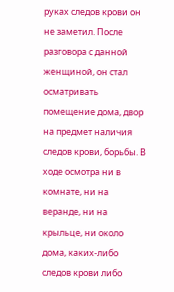руках следов крови он не заметил. После разговора с данной женщиной, он стал осматривать помещение дома, двор на предмет наличия следов крови, борьбы. В ходе осмотра ни в комнате, ни на веранде, ни на крыльце, ни около дома, каких-либо следов крови либо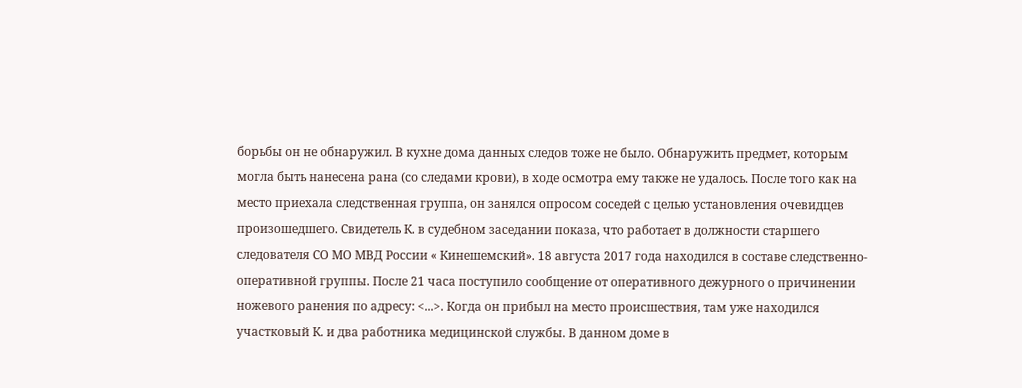борьбы он не обнаружил. В кухне дома данных следов тоже не было. Обнаружить предмет, которым могла быть нанесена рана (со следами крови), в ходе осмотра ему также не удалось. После того как на место приехала следственная группа, он занялся опросом соседей с целью установления очевидцев произошедшего. Свидетель К. в судебном заседании показа, что работает в должности старшего следователя СО МО МВД России « Кинешемский». 18 августа 2017 года находился в составе следственно-оперативной группы. После 21 часа поступило сообщение от оперативного дежурного о причинении ножевого ранения по адресу: <...>. Когда он прибыл на место происшествия, там уже находился участковый К. и два работника медицинской службы. В данном доме в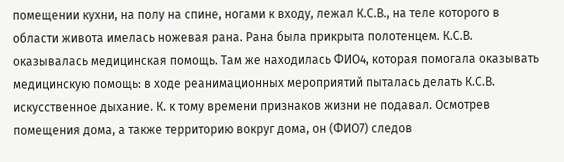помещении кухни, на полу на спине, ногами к входу, лежал К.С.В., на теле которого в области живота имелась ножевая рана. Рана была прикрыта полотенцем. К.С.В. оказывалась медицинская помощь. Там же находилась ФИО4, которая помогала оказывать медицинскую помощь: в ходе реанимационных мероприятий пыталась делать К.С.В. искусственное дыхание. К. к тому времени признаков жизни не подавал. Осмотрев помещения дома, а также территорию вокруг дома, он (ФИО7) следов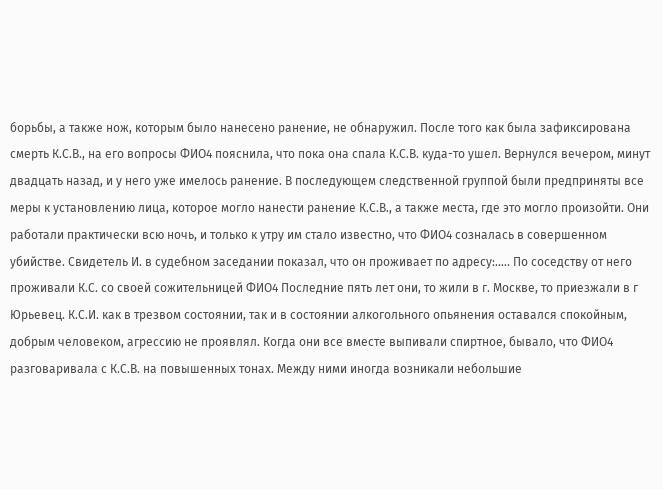борьбы, а также нож, которым было нанесено ранение, не обнаружил. После того как была зафиксирована смерть К.С.В., на его вопросы ФИО4 пояснила, что пока она спала К.С.В. куда-то ушел. Вернулся вечером, минут двадцать назад, и у него уже имелось ранение. В последующем следственной группой были предприняты все меры к установлению лица, которое могло нанести ранение К.С.В., а также места, где это могло произойти. Они работали практически всю ночь, и только к утру им стало известно, что ФИО4 созналась в совершенном убийстве. Свидетель И. в судебном заседании показал, что он проживает по адресу:….. По соседству от него проживали К.С. со своей сожительницей ФИО4 Последние пять лет они, то жили в г. Москве, то приезжали в г Юрьевец. К.С.И. как в трезвом состоянии, так и в состоянии алкогольного опьянения оставался спокойным, добрым человеком, агрессию не проявлял. Когда они все вместе выпивали спиртное, бывало, что ФИО4 разговаривала с К.С.В. на повышенных тонах. Между ними иногда возникали небольшие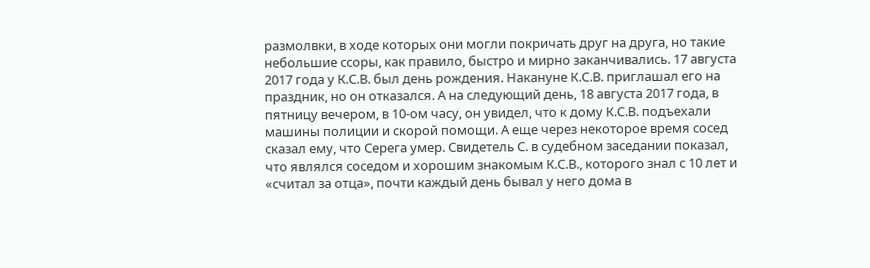размолвки, в ходе которых они могли покричать друг на друга, но такие небольшие ссоры, как правило, быстро и мирно заканчивались. 17 августа 2017 года у К.С.В. был день рождения. Накануне К.С.В. приглашал его на праздник, но он отказался. А на следующий день, 18 августа 2017 года, в пятницу вечером, в 10-ом часу, он увидел, что к дому К.С.В. подъехали машины полиции и скорой помощи. А еще через некоторое время сосед сказал ему, что Серега умер. Свидетель С. в судебном заседании показал, что являлся соседом и хорошим знакомым К.С.В., которого знал с 10 лет и «считал за отца», почти каждый день бывал у него дома в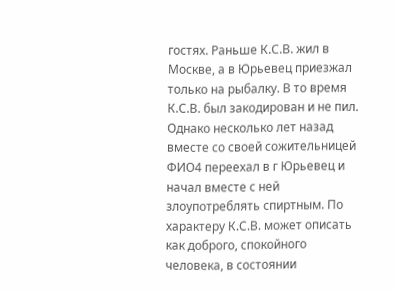гостях. Раньше К.С.В. жил в Москве, а в Юрьевец приезжал только на рыбалку. В то время К.С.В. был закодирован и не пил. Однако несколько лет назад вместе со своей сожительницей ФИО4 переехал в г Юрьевец и начал вместе с ней злоупотреблять спиртным. По характеру К.С.В. может описать как доброго, спокойного человека, в состоянии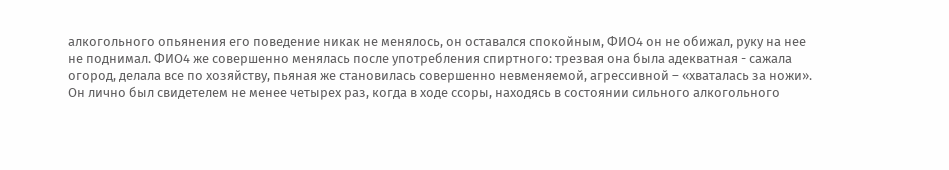алкогольного опьянения его поведение никак не менялось, он оставался спокойным, ФИО4 он не обижал, руку на нее не поднимал. ФИО4 же совершенно менялась после употребления спиртного: трезвая она была адекватная - сажала огород, делала все по хозяйству, пьяная же становилась совершенно невменяемой, агрессивной – «хваталась за ножи». Он лично был свидетелем не менее четырех раз, когда в ходе ссоры, находясь в состоянии сильного алкогольного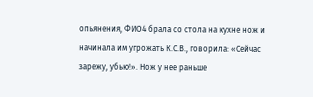опьянения, ФИО4 брала со стола на кухне нож и начинала им угрожать К.С.В., говорила: «Сейчас зарежу, убью!». Нож у нее раньше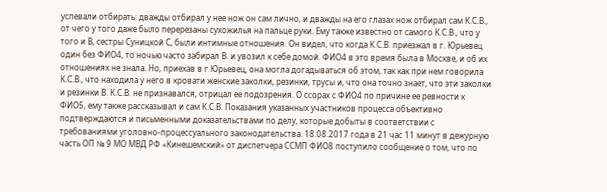успевали отбирать: дважды отбирал у нее нож он сам лично, и дважды на его глазах нож отбирал сам К.С.В., от чего у того даже было перерезаны сухожилья на пальце руки. Ему также известно от самого К.С.В., что у того и В, сестры Суницкой С, были интимные отношения. Он видел, что когда К.С.В. приезжал в г. Юрьевец один без ФИО4, то ночью часто забирал В. и увозил к себе домой. ФИО4 в это время была в Москве, и об их отношениях не знала. Но, приехав в г Юрьевец, она могла догадываться об этом, так как при нем говорила К.С.В., что находила у него в кровати женские заколки, резинки, трусы и, что она точно знает, что эти заколки и резинки В. К.С.В. не признавался, отрицал ее подозрения. О ссорах с ФИО4 по причине ее ревности к ФИО5, ему также рассказывал и сам К.С.В. Показания указанных участников процесса объективно подтверждаются и письменными доказательствами по делу, которые добыты в соответствии с требованиями уголовно-процессуального законодательства. 18.08.2017 года в 21 час 11 минут в дежурную часть ОП № 9 МО МВД РФ «Кинешемский» от диспетчера ССМП ФИО8 поступило сообщение о том, что по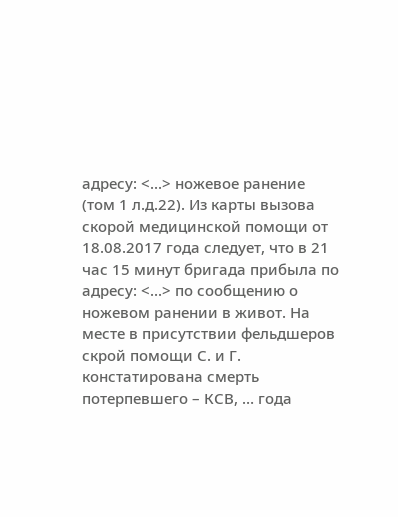адресу: <...> ножевое ранение (том 1 л.д.22). Из карты вызова скорой медицинской помощи от 18.08.2017 года следует, что в 21 час 15 минут бригада прибыла по адресу: <...> по сообщению о ножевом ранении в живот. На месте в присутствии фельдшеров скрой помощи С. и Г. констатирована смерть потерпевшего – КСВ, … года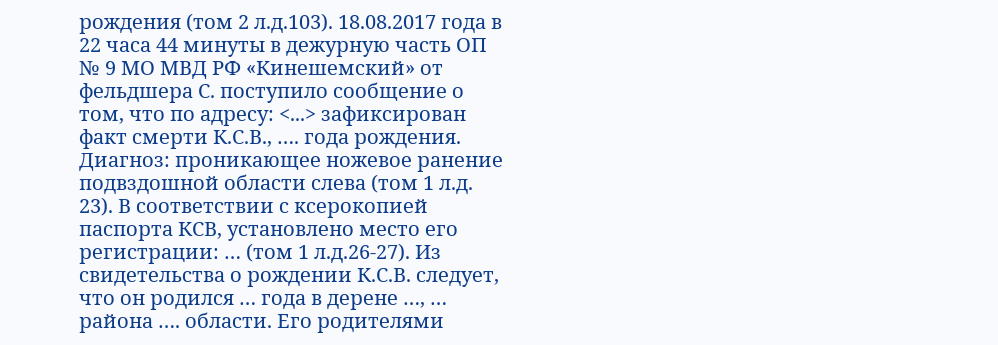рождения (том 2 л.д.103). 18.08.2017 года в 22 часа 44 минуты в дежурную часть ОП № 9 МО МВД РФ «Кинешемский» от фельдшера С. поступило сообщение о том, что по адресу: <...> зафиксирован факт смерти К.С.В., …. года рождения. Диагноз: проникающее ножевое ранение подвздошной области слева (том 1 л.д. 23). В соответствии с ксерокопией паспорта КСВ, установлено место его регистрации: … (том 1 л.д.26-27). Из свидетельства о рождении К.С.В. следует, что он родился … года в дерене …, … района …. области. Его родителями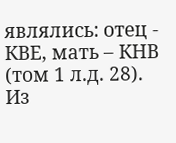являлись: отец - КВЕ, мать – КНВ (том 1 л.д. 28). Из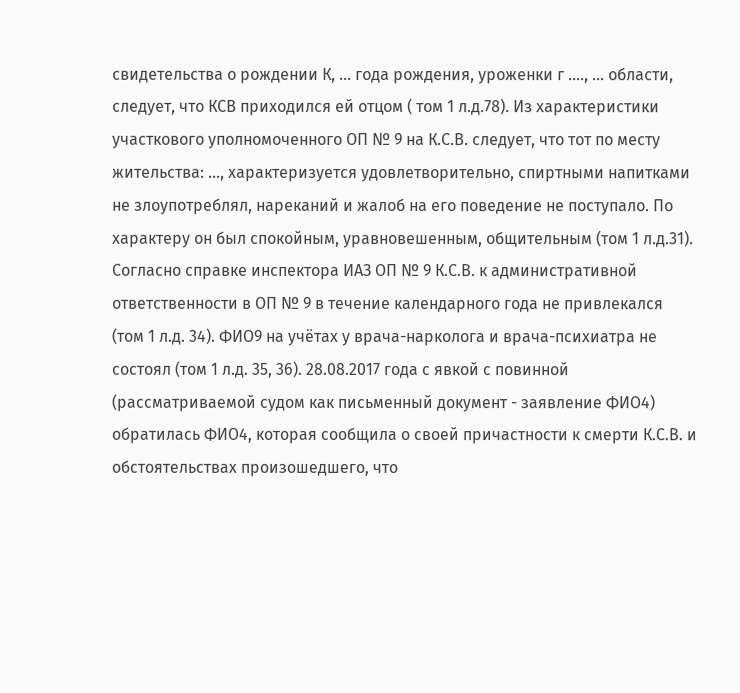свидетельства о рождении К, … года рождения, уроженки г …., … области, следует, что КСВ приходился ей отцом ( том 1 л.д.78). Из характеристики участкового уполномоченного ОП № 9 на К.С.В. следует, что тот по месту жительства: …, характеризуется удовлетворительно, спиртными напитками не злоупотреблял, нареканий и жалоб на его поведение не поступало. По характеру он был спокойным, уравновешенным, общительным (том 1 л.д.31). Согласно справке инспектора ИАЗ ОП № 9 К.С.В. к административной ответственности в ОП № 9 в течение календарного года не привлекался (том 1 л.д. 34). ФИО9 на учётах у врача-нарколога и врача-психиатра не состоял (том 1 л.д. 35, 36). 28.08.2017 года с явкой с повинной (рассматриваемой судом как письменный документ - заявление ФИО4) обратилась ФИО4, которая сообщила о своей причастности к смерти К.С.В. и обстоятельствах произошедшего, что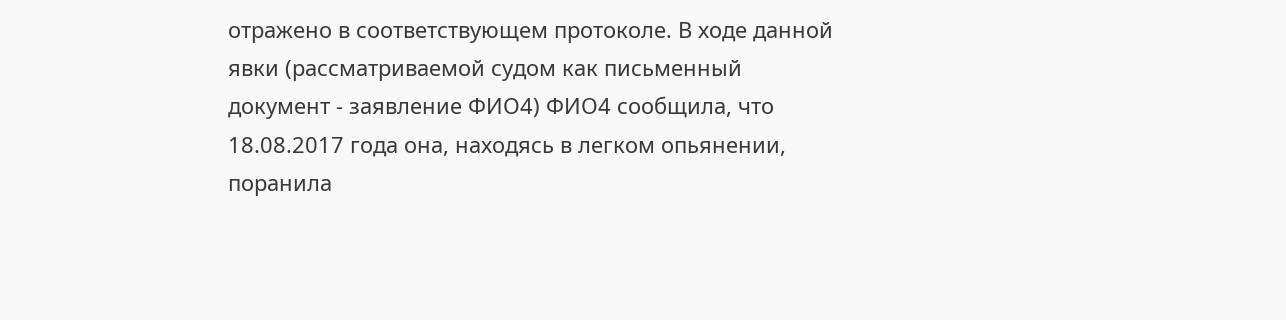отражено в соответствующем протоколе. В ходе данной явки (рассматриваемой судом как письменный документ - заявление ФИО4) ФИО4 сообщила, что 18.08.2017 года она, находясь в легком опьянении, поранила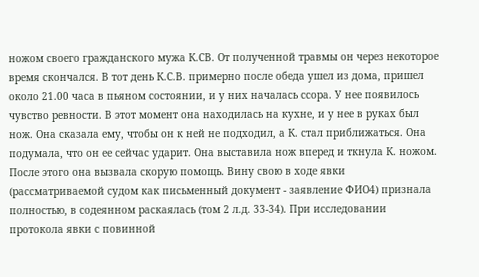ножом своего гражданского мужа К.СВ. От полученной травмы он через некоторое время скончался. В тот день К.С.В. примерно после обеда ушел из дома, пришел около 21.00 часа в пьяном состоянии, и у них началась ссора. У нее появилось чувство ревности. В этот момент она находилась на кухне, и у нее в руках был нож. Она сказала ему, чтобы он к ней не подходил, а К. стал приближаться. Она подумала, что он ее сейчас ударит. Она выставила нож вперед и ткнула К. ножом. После этого она вызвала скорую помощь. Вину свою в ходе явки (рассматриваемой судом как письменный документ - заявление ФИО4) признала полностью, в содеянном раскаялась (том 2 л.д. 33-34). При исследовании протокола явки с повинной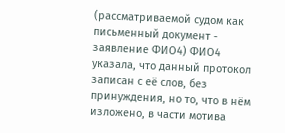(рассматриваемой судом как письменный документ - заявление ФИО4) ФИО4 указала, что данный протокол записан с её слов, без принуждения, но то, что в нём изложено, в части мотива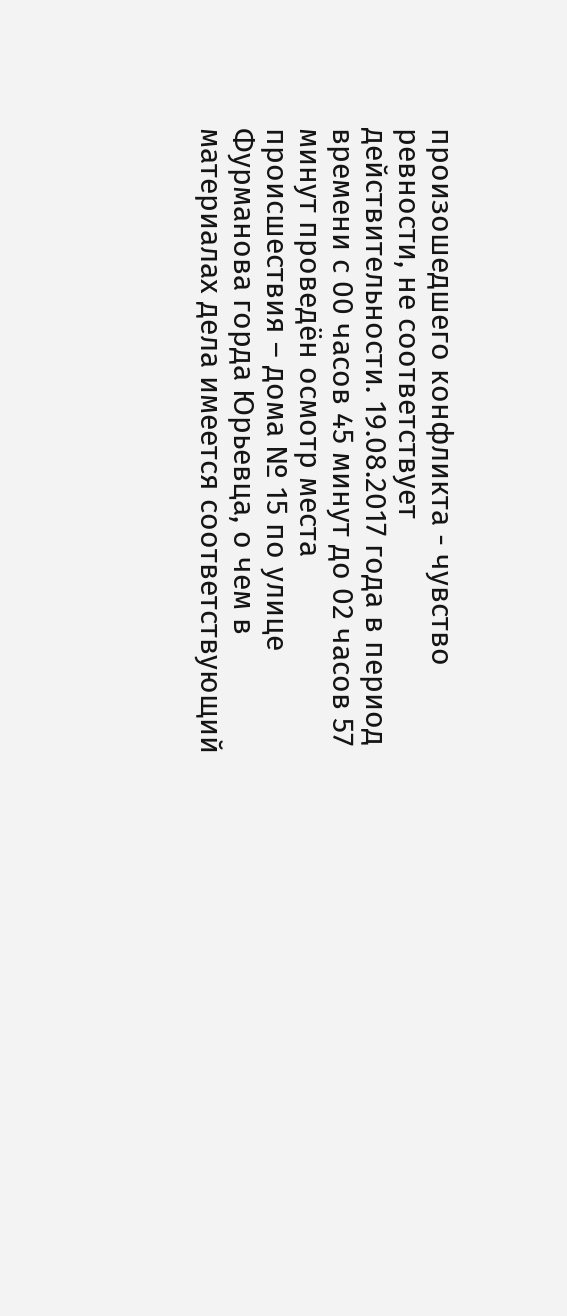произошедшего конфликта - чувство ревности, не соответствует действительности. 19.08.2017 года в период времени с 00 часов 45 минут до 02 часов 57 минут проведён осмотр места происшествия – дома № 15 по улице Фурманова горда Юрьевца, о чем в материалах дела имеется соответствующий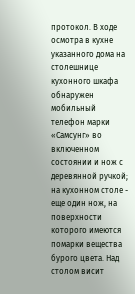протокол. В ходе осмотра в кухне указанного дома на столешнице кухонного шкафа обнаружен мобильный телефон марки «Самсунг» во включенном состоянии и нож с деревянной ручкой; на кухонном столе - еще один нож, на поверхности которого имеются помарки вещества бурого цвета. Над столом висит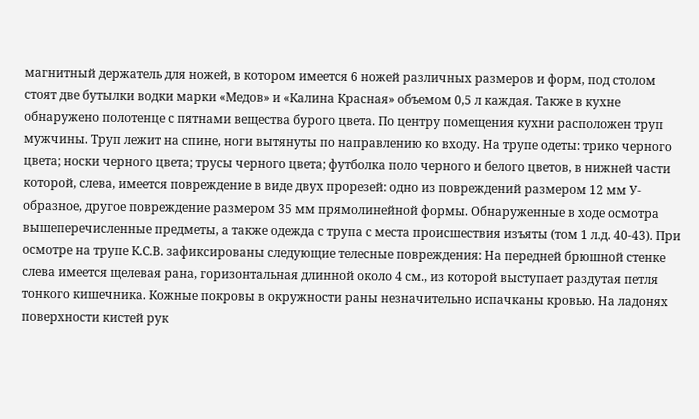магнитный держатель для ножей, в котором имеется 6 ножей различных размеров и форм, под столом стоят две бутылки водки марки «Медов» и «Калина Красная» объемом 0,5 л каждая. Также в кухне обнаружено полотенце с пятнами вещества бурого цвета. По центру помещения кухни расположен труп мужчины. Труп лежит на спине, ноги вытянуты по направлению ко входу. На трупе одеты: трико черного цвета; носки черного цвета; трусы черного цвета; футболка поло черного и белого цветов, в нижней части которой, слева, имеется повреждение в виде двух прорезей: одно из повреждений размером 12 мм У-образное, другое повреждение размером 35 мм прямолинейной формы. Обнаруженные в ходе осмотра вышеперечисленные предметы, а также одежда с трупа с места происшествия изъяты (том 1 л.д. 40-43). При осмотре на трупе К.С.В. зафиксированы следующие телесные повреждения: На передней брюшной стенке слева имеется щелевая рана, горизонтальная длинной около 4 см., из которой выступает раздутая петля тонкого кишечника. Кожные покровы в окружности раны незначительно испачканы кровью. На ладонях поверхности кистей рук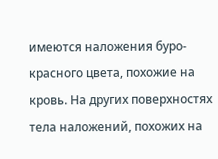имеются наложения буро-красного цвета, похожие на кровь. На других поверхностях тела наложений, похожих на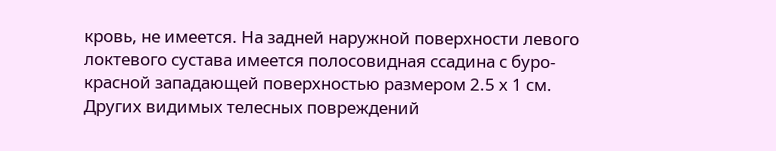кровь, не имеется. На задней наружной поверхности левого локтевого сустава имеется полосовидная ссадина с буро-красной западающей поверхностью размером 2.5 х 1 см. Других видимых телесных повреждений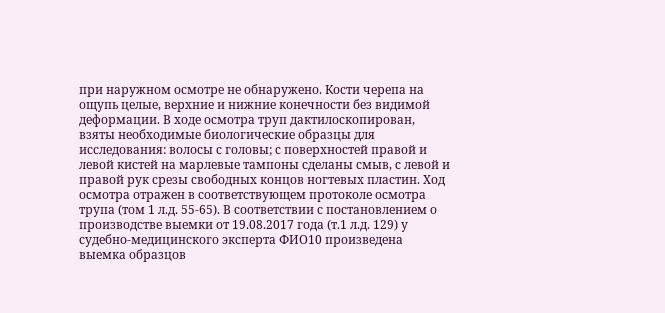при наружном осмотре не обнаружено. Кости черепа на ощупь целые, верхние и нижние конечности без видимой деформации. В ходе осмотра труп дактилоскопирован, взяты необходимые биологические образцы для исследования: волосы с головы; с поверхностей правой и левой кистей на марлевые тампоны сделаны смыв, с левой и правой рук срезы свободных концов ногтевых пластин. Ход осмотра отражен в соответствующем протоколе осмотра трупа (том 1 л.д. 55-65). В соответствии с постановлением о производстве выемки от 19.08.2017 года (т.1 л.д. 129) у судебно-медицинского эксперта ФИО10 произведена выемка образцов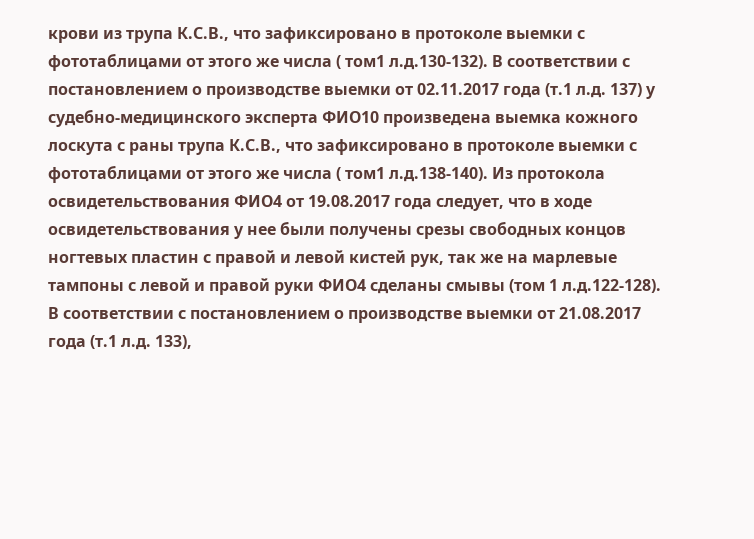крови из трупа К.С.В., что зафиксировано в протоколе выемки с фототаблицами от этого же числа ( том1 л.д.130-132). В соответствии с постановлением о производстве выемки от 02.11.2017 года (т.1 л.д. 137) у судебно-медицинского эксперта ФИО10 произведена выемка кожного лоскута с раны трупа К.С.В., что зафиксировано в протоколе выемки с фототаблицами от этого же числа ( том1 л.д.138-140). Из протокола освидетельствования ФИО4 от 19.08.2017 года следует, что в ходе освидетельствования у нее были получены срезы свободных концов ногтевых пластин с правой и левой кистей рук, так же на марлевые тампоны с левой и правой руки ФИО4 сделаны смывы (том 1 л.д.122-128). В соответствии с постановлением о производстве выемки от 21.08.2017 года (т.1 л.д. 133),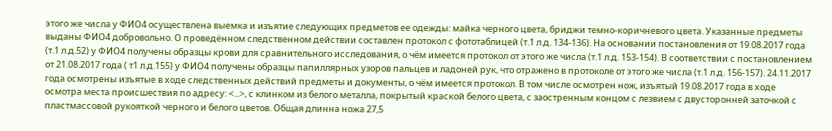этого же числа у ФИО4 осуществлена выемка и изъятие следующих предметов ее одежды: майка черного цвета, бриджи темно-коричневого цвета. Указанные предметы выданы ФИО4 добровольно. О проведённом следственном действии составлен протокол с фототаблицей (т.1 л.д. 134-136). На основании постановления от 19.08.2017 года (т.1 л.д.52) у ФИО4 получены образцы крови для сравнительного исследования, о чём имеется протокол от этого же числа (т.1 л.д. 153-154). В соответствии с постановлением от 21.08.2017 года ( т1 л.д.155) у ФИО4 получены образцы папиллярных узоров пальцев и ладоней рук, что отражено в протоколе от этого же числа (т.1 л.д. 156-157). 24.11.2017 года осмотрены изъятые в ходе следственных действий предметы и документы, о чём имеется протокол. В том числе осмотрен нож, изъятый 19.08.2017 года в ходе осмотра места происшествия по адресу: <...>, с клинком из белого металла, покрытый краской белого цвета, с заостренным концом с лезвием с двусторонней заточкой с пластмассовой рукояткой черного и белого цветов. Общая длинна ножа 27,5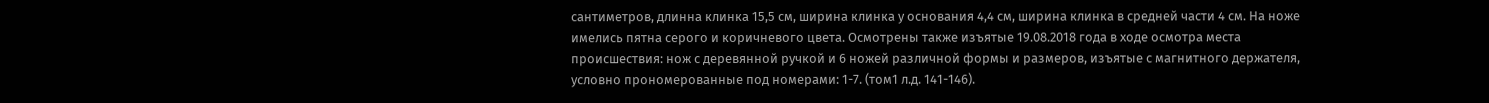сантиметров, длинна клинка 15,5 см, ширина клинка у основания 4,4 см, ширина клинка в средней части 4 см. На ноже имелись пятна серого и коричневого цвета. Осмотрены также изъятые 19.08.2018 года в ходе осмотра места происшествия: нож с деревянной ручкой и 6 ножей различной формы и размеров, изъятые с магнитного держателя, условно прономерованные под номерами: 1-7. (том1 л.д. 141-146).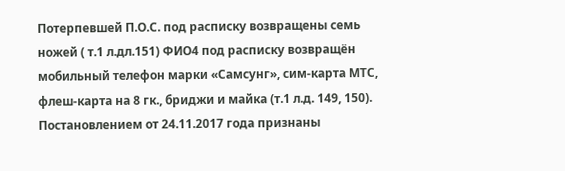Потерпевшей П.О.С. под расписку возвращены семь ножей ( т.1 л.дл.151) ФИО4 под расписку возвращён мобильный телефон марки «Самсунг», сим-карта МТС, флеш-карта на 8 гк., бриджи и майка (т.1 л.д. 149, 150). Постановлением от 24.11.2017 года признаны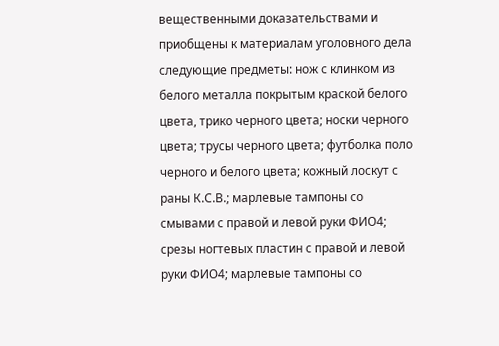вещественными доказательствами и приобщены к материалам уголовного дела следующие предметы: нож с клинком из белого металла покрытым краской белого цвета, трико черного цвета; носки черного цвета; трусы черного цвета; футболка поло черного и белого цвета; кожный лоскут с раны К.С.В.; марлевые тампоны со смывами с правой и левой руки ФИО4; срезы ногтевых пластин с правой и левой руки ФИО4; марлевые тампоны со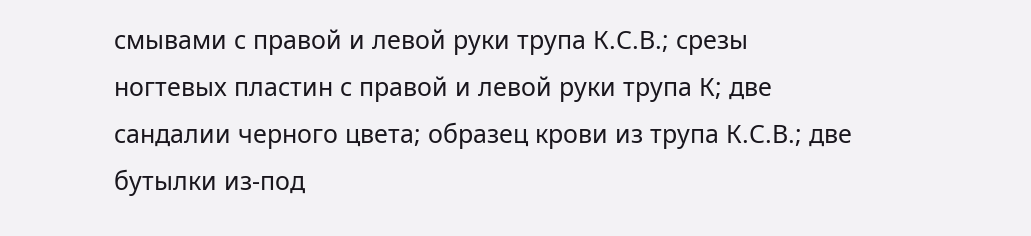смывами с правой и левой руки трупа К.С.В.; срезы ногтевых пластин с правой и левой руки трупа К; две сандалии черного цвета; образец крови из трупа К.С.В.; две бутылки из-под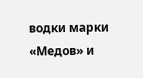водки марки «Медов» и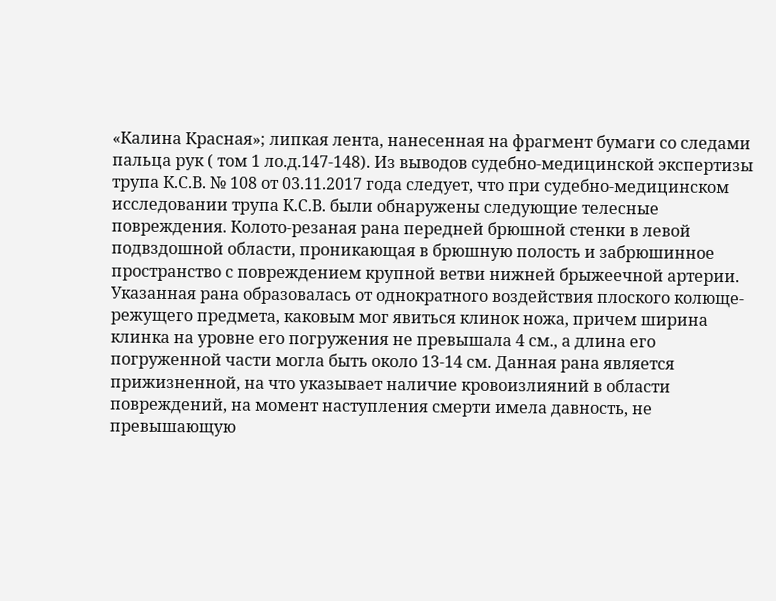«Калина Красная»; липкая лента, нанесенная на фрагмент бумаги со следами пальца рук ( том 1 ло.д.147-148). Из выводов судебно-медицинской экспертизы трупа К.С.В. № 108 от 03.11.2017 года следует, что при судебно-медицинском исследовании трупа К.С.В. были обнаружены следующие телесные повреждения. Колото-резаная рана передней брюшной стенки в левой подвздошной области, проникающая в брюшную полость и забрюшинное пространство с повреждением крупной ветви нижней брыжеечной артерии. Указанная рана образовалась от однократного воздействия плоского колюще-режущего предмета, каковым мог явиться клинок ножа, причем ширина клинка на уровне его погружения не превышала 4 см., а длина его погруженной части могла быть около 13-14 см. Данная рана является прижизненной, на что указывает наличие кровоизлияний в области повреждений, на момент наступления смерти имела давность, не превышающую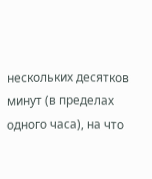нескольких десятков минут (в пределах одного часа), на что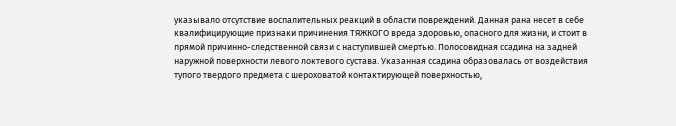указывало отсутствие воспалительных реакций в области повреждений. Данная рана несет в себе квалифицирующие признаки причинения ТЯЖКОГО вреда здоровью, опасного для жизни, и стоит в прямой причинно-следственной связи с наступившей смертью. Полосовидная ссадина на задней наружной поверхности левого локтевого сустава. Указанная ссадина образовалась от воздействия тупого твердого предмета с шероховатой контактирующей поверхностью,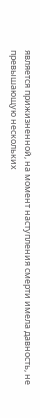является прижизненной, на момент наступления смерти имела давность, не превышающую нескольких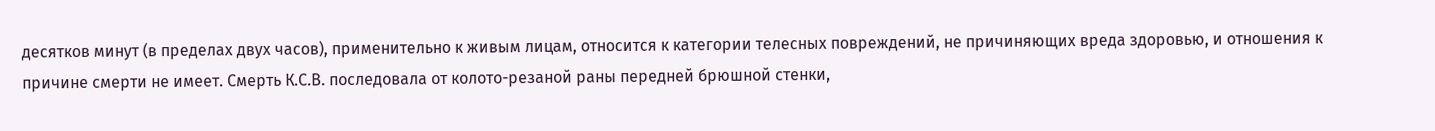десятков минут (в пределах двух часов), применительно к живым лицам, относится к категории телесных повреждений, не причиняющих вреда здоровью, и отношения к причине смерти не имеет. Смерть К.С.В. последовала от колото-резаной раны передней брюшной стенки,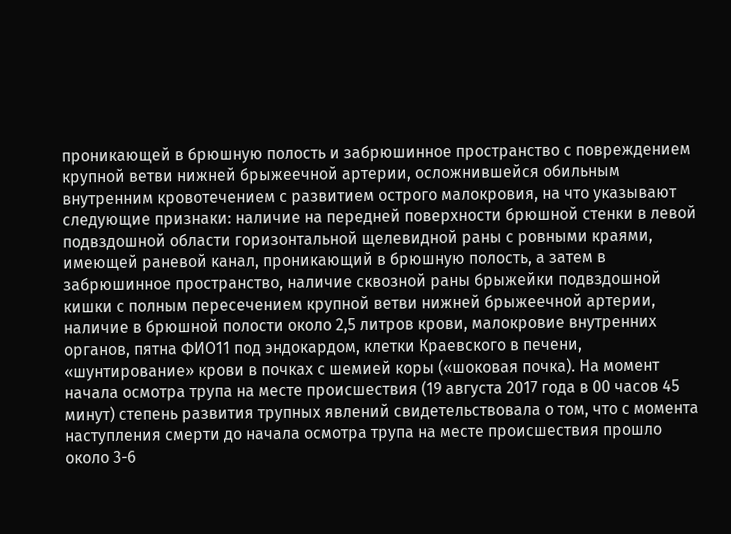проникающей в брюшную полость и забрюшинное пространство с повреждением крупной ветви нижней брыжеечной артерии, осложнившейся обильным внутренним кровотечением с развитием острого малокровия, на что указывают следующие признаки: наличие на передней поверхности брюшной стенки в левой подвздошной области горизонтальной щелевидной раны с ровными краями, имеющей раневой канал, проникающий в брюшную полость, а затем в забрюшинное пространство, наличие сквозной раны брыжейки подвздошной кишки с полным пересечением крупной ветви нижней брыжеечной артерии, наличие в брюшной полости около 2,5 литров крови, малокровие внутренних органов, пятна ФИО11 под эндокардом, клетки Краевского в печени, «шунтирование» крови в почках с шемией коры («шоковая почка). На момент начала осмотра трупа на месте происшествия (19 августа 2017 года в 00 часов 45 минут) степень развития трупных явлений свидетельствовала о том, что с момента наступления смерти до начала осмотра трупа на месте происшествия прошло около 3-6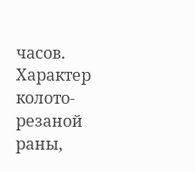часов. Характер колото-резаной раны,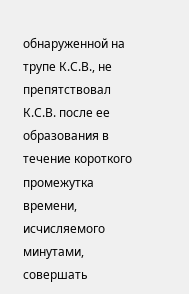обнаруженной на трупе К.С.В., не препятствовал К.С.В. после ее образования в течение короткого промежутка времени, исчисляемого минутами, совершать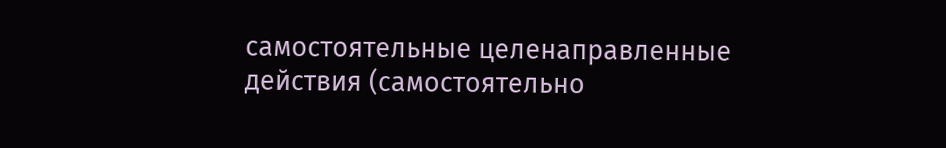самостоятельные целенаправленные действия (самостоятельно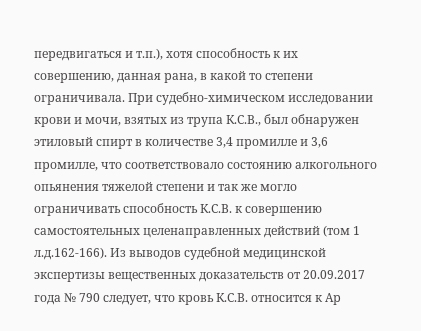передвигаться и т.п.), хотя способность к их совершению, данная рана, в какой то степени ограничивала. При судебно-химическом исследовании крови и мочи, взятых из трупа К.С.В., был обнаружен этиловый спирт в количестве 3,4 промилле и 3,6 промилле, что соответствовало состоянию алкогольного опьянения тяжелой степени и так же могло ограничивать способность К.С.В. к совершению самостоятельных целенаправленных действий (том 1 л.д.162-166). Из выводов судебной медицинской экспертизы вещественных доказательств от 20.09.2017 года № 790 следует, что кровь К.С.В. относится к Ар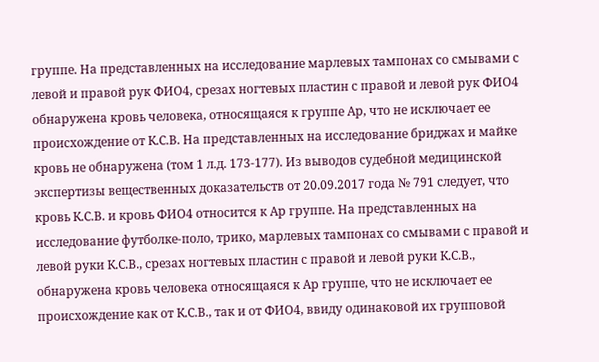группе. На представленных на исследование марлевых тампонах со смывами с левой и правой рук ФИО4, срезах ногтевых пластин с правой и левой рук ФИО4 обнаружена кровь человека, относящаяся к группе Ар, что не исключает ее происхождение от К.С.В. На представленных на исследование бриджах и майке кровь не обнаружена (том 1 л.д. 173-177). Из выводов судебной медицинской экспертизы вещественных доказательств от 20.09.2017 года № 791 следует, что кровь К.С.В. и кровь ФИО4 относится к Ар группе. На представленных на исследование футболке-поло, трико, марлевых тампонах со смывами с правой и левой руки К.С.В., срезах ногтевых пластин с правой и левой руки К.С.В., обнаружена кровь человека относящаяся к Ар группе, что не исключает ее происхождение как от К.С.В., так и от ФИО4, ввиду одинаковой их групповой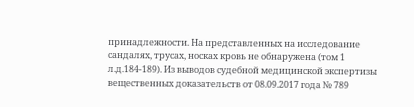принадлежности. На представленных на исследование сандалях, трусах, носках кровь не обнаружена (том 1 л.д.184-189). Из выводов судебной медицинской экспертизы вещественных доказательств от 08.09.2017 года № 789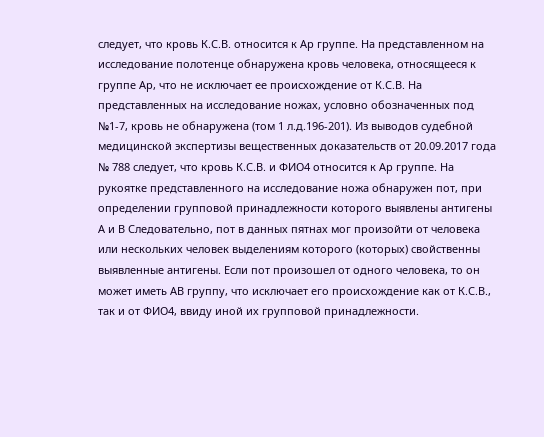следует, что кровь К.С.В. относится к Ар группе. На представленном на исследование полотенце обнаружена кровь человека, относящееся к группе Ар, что не исключает ее происхождение от К.С.В. На представленных на исследование ножах, условно обозначенных под №1-7, кровь не обнаружена (том 1 л.д.196-201). Из выводов судебной медицинской экспертизы вещественных доказательств от 20.09.2017 года № 788 следует, что кровь К.С.В. и ФИО4 относится к Ар группе. На рукоятке представленного на исследование ножа обнаружен пот, при определении групповой принадлежности которого выявлены антигены А и В Следовательно, пот в данных пятнах мог произойти от человека или нескольких человек выделениям которого (которых) свойственны выявленные антигены. Если пот произошел от одного человека, то он может иметь АВ группу, что исключает его происхождение как от К.С.В., так и от ФИО4, ввиду иной их групповой принадлежности.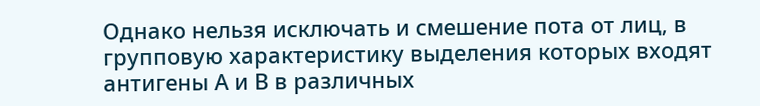Однако нельзя исключать и смешение пота от лиц, в групповую характеристику выделения которых входят антигены А и В в различных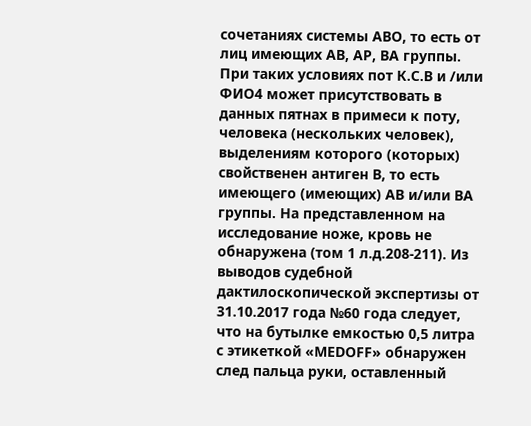сочетаниях системы АВО, то есть от лиц имеющих АВ, АР, ВА группы. При таких условиях пот К.С.В и /или ФИО4 может присутствовать в данных пятнах в примеси к поту, человека (нескольких человек), выделениям которого (которых) свойственен антиген В, то есть имеющего (имеющих) АВ и/или ВА группы. На представленном на исследование ноже, кровь не обнаружена (том 1 л.д.208-211). Из выводов судебной дактилоскопической экспертизы от 31.10.2017 года №60 года следует, что на бутылке емкостью 0,5 литра с этикеткой «МЕDОFF» обнаружен след пальца руки, оставленный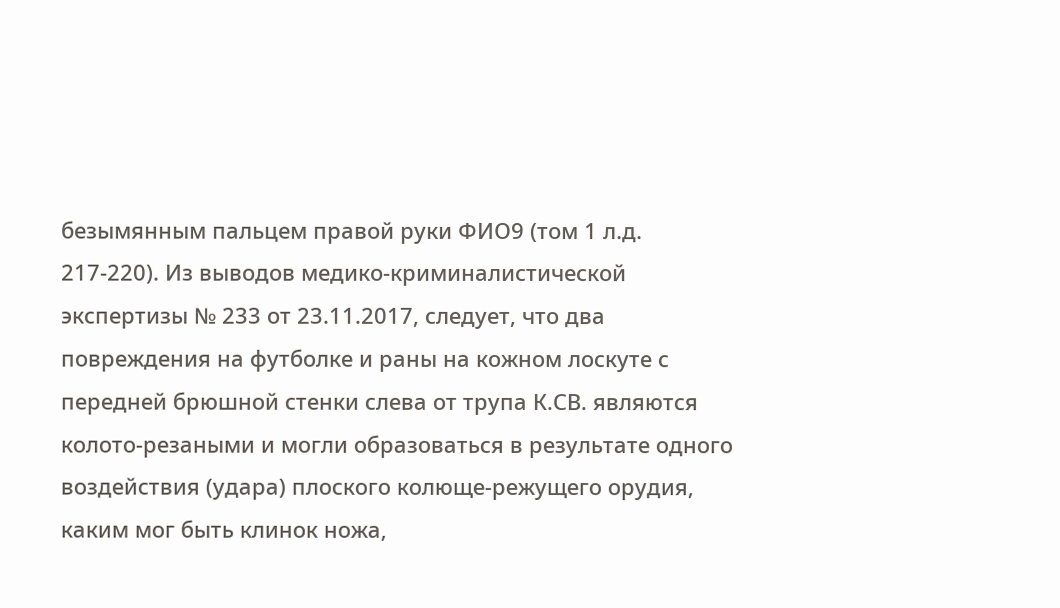безымянным пальцем правой руки ФИО9 (том 1 л.д. 217-220). Из выводов медико-криминалистической экспертизы № 233 от 23.11.2017, следует, что два повреждения на футболке и раны на кожном лоскуте с передней брюшной стенки слева от трупа К.СВ. являются колото-резаными и могли образоваться в результате одного воздействия (удара) плоского колюще-режущего орудия, каким мог быть клинок ножа,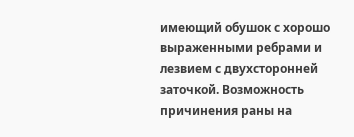имеющий обушок с хорошо выраженными ребрами и лезвием с двухсторонней заточкой. Возможность причинения раны на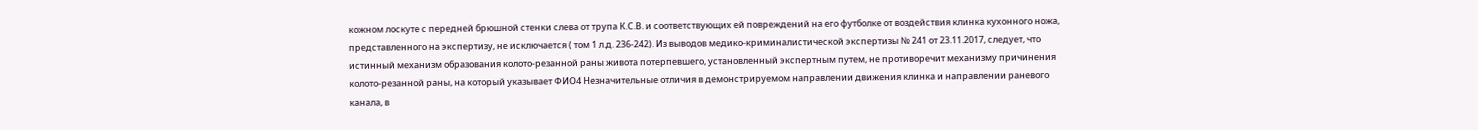кожном лоскуте с передней брюшной стенки слева от трупа К.С.В. и соответствующих ей повреждений на его футболке от воздействия клинка кухонного ножа, представленного на экспертизу, не исключается ( том 1 л.д. 236-242). Из выводов медико-криминалистической экспертизы № 241 от 23.11.2017, следует, что истинный механизм образования колото-резанной раны живота потерпевшего, установленный экспертным путем, не противоречит механизму причинения колото-резанной раны, на который указывает ФИО4 Незначительные отличия в демонстрируемом направлении движения клинка и направлении раневого канала, в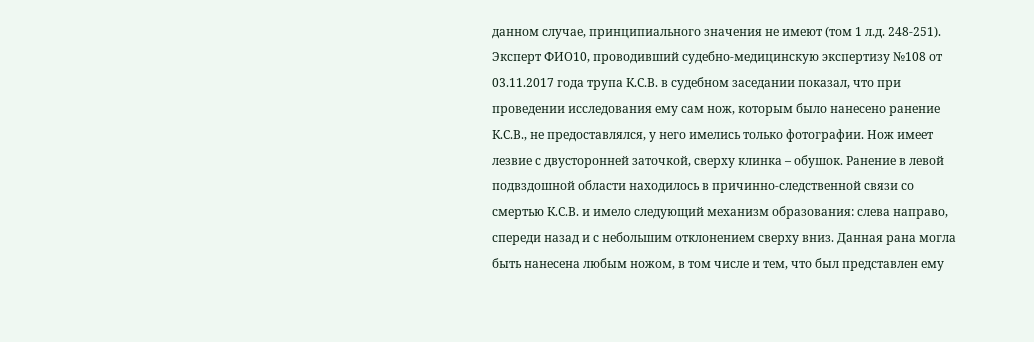данном случае, принципиального значения не имеют (том 1 л.д. 248-251). Эксперт ФИО10, проводивший судебно-медицинскую экспертизу №108 от 03.11.2017 года трупа К.С.В. в судебном заседании показал, что при проведении исследования ему сам нож, которым было нанесено ранение К.С.В., не предоставлялся, у него имелись только фотографии. Нож имеет лезвие с двусторонней заточкой, сверху клинка – обушок. Ранение в левой подвздошной области находилось в причинно-следственной связи со смертью К.С.В. и имело следующий механизм образования: слева направо, спереди назад и с небольшим отклонением сверху вниз. Данная рана могла быть нанесена любым ножом, в том числе и тем, что был представлен ему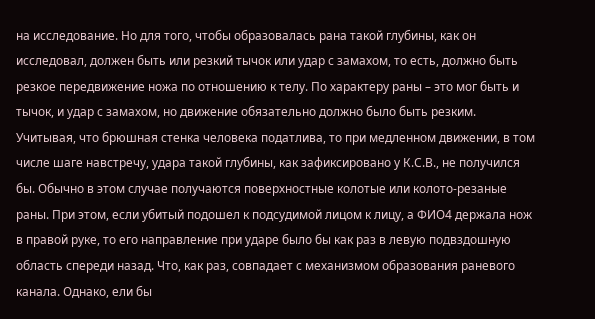на исследование. Но для того, чтобы образовалась рана такой глубины, как он исследовал, должен быть или резкий тычок или удар с замахом, то есть, должно быть резкое передвижение ножа по отношению к телу. По характеру раны – это мог быть и тычок, и удар с замахом, но движение обязательно должно было быть резким. Учитывая, что брюшная стенка человека податлива, то при медленном движении, в том числе шаге навстречу, удара такой глубины, как зафиксировано у К.С.В., не получился бы. Обычно в этом случае получаются поверхностные колотые или колото-резаные раны. При этом, если убитый подошел к подсудимой лицом к лицу, а ФИО4 держала нож в правой руке, то его направление при ударе было бы как раз в левую подвздошную область спереди назад. Что, как раз, совпадает с механизмом образования раневого канала. Однако, ели бы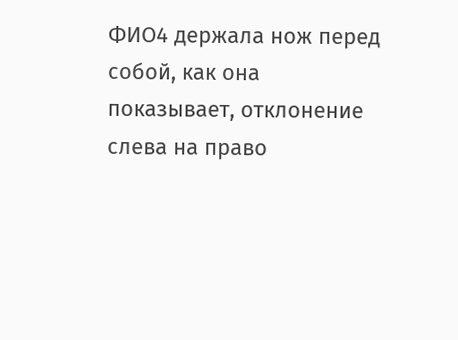ФИО4 держала нож перед собой, как она показывает, отклонение слева на право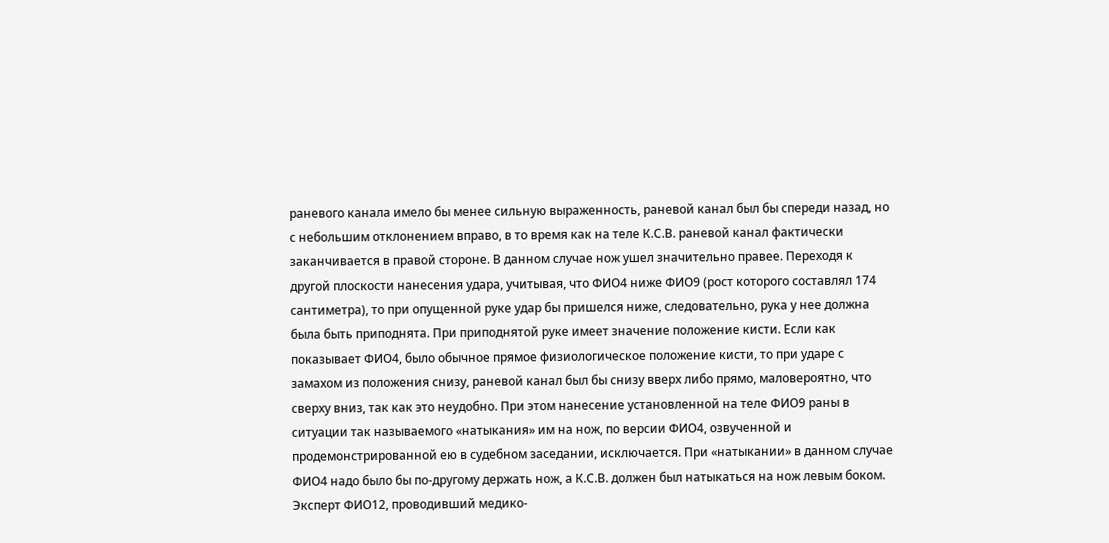раневого канала имело бы менее сильную выраженность, раневой канал был бы спереди назад, но с небольшим отклонением вправо, в то время как на теле К.С.В. раневой канал фактически заканчивается в правой стороне. В данном случае нож ушел значительно правее. Переходя к другой плоскости нанесения удара, учитывая, что ФИО4 ниже ФИО9 (рост которого составлял 174 сантиметра), то при опущенной руке удар бы пришелся ниже, следовательно, рука у нее должна была быть приподнята. При приподнятой руке имеет значение положение кисти. Если как показывает ФИО4, было обычное прямое физиологическое положение кисти, то при ударе с замахом из положения снизу, раневой канал был бы снизу вверх либо прямо, маловероятно, что сверху вниз, так как это неудобно. При этом нанесение установленной на теле ФИО9 раны в ситуации так называемого «натыкания» им на нож, по версии ФИО4, озвученной и продемонстрированной ею в судебном заседании, исключается. При «натыкании» в данном случае ФИО4 надо было бы по-другому держать нож, а К.С.В. должен был натыкаться на нож левым боком. Эксперт ФИО12, проводивший медико-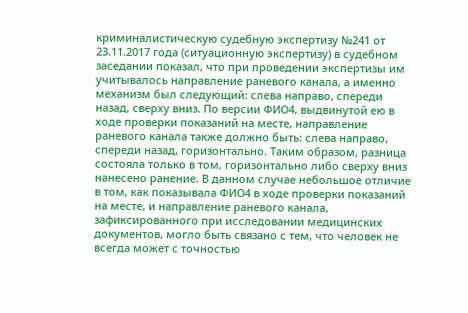криминалистическую судебную экспертизу №241 от 23.11.2017 года (ситуационную экспертизу) в судебном заседании показал, что при проведении экспертизы им учитывалось направление раневого канала, а именно механизм был следующий: слева направо, спереди назад, сверху вниз. По версии ФИО4, выдвинутой ею в ходе проверки показаний на месте, направление раневого канала также должно быть: слева направо, спереди назад, горизонтально. Таким образом, разница состояла только в том, горизонтально либо сверху вниз нанесено ранение. В данном случае небольшое отличие в том, как показывала ФИО4 в ходе проверки показаний на месте, и направление раневого канала, зафиксированного при исследовании медицинских документов, могло быть связано с тем, что человек не всегда может с точностью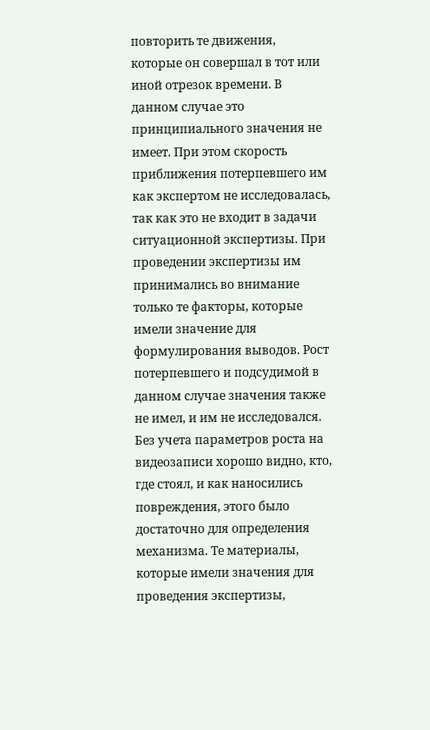повторить те движения, которые он совершал в тот или иной отрезок времени. В данном случае это принципиального значения не имеет. При этом скорость приближения потерпевшего им как экспертом не исследовалась, так как это не входит в задачи ситуационной экспертизы. При проведении экспертизы им принимались во внимание только те факторы, которые имели значение для формулирования выводов. Рост потерпевшего и подсудимой в данном случае значения также не имел, и им не исследовался. Без учета параметров роста на видеозаписи хорошо видно, кто, где стоял, и как наносились повреждения, этого было достаточно для определения механизма. Те материалы, которые имели значения для проведения экспертизы,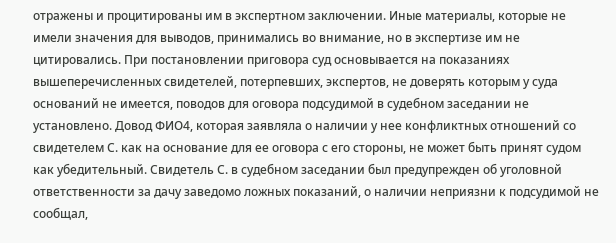отражены и процитированы им в экспертном заключении. Иные материалы, которые не имели значения для выводов, принимались во внимание, но в экспертизе им не цитировались. При постановлении приговора суд основывается на показаниях вышеперечисленных свидетелей, потерпевших, экспертов, не доверять которым у суда оснований не имеется, поводов для оговора подсудимой в судебном заседании не установлено. Довод ФИО4, которая заявляла о наличии у нее конфликтных отношений со свидетелем С. как на основание для ее оговора с его стороны, не может быть принят судом как убедительный. Свидетель С. в судебном заседании был предупрежден об уголовной ответственности за дачу заведомо ложных показаний, о наличии неприязни к подсудимой не сообщал,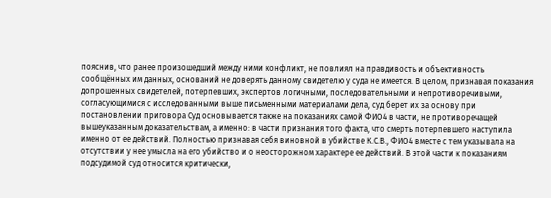пояснив, что ранее произошедший между ними конфликт, не повлиял на правдивость и объективность сообщённых им данных, оснований не доверять данному свидетелю у суда не имеется. В целом, признавая показания допрошенных свидетелей, потерпевших, экспертов логичными, последовательными и непротиворечивыми, согласующимися с исследованными выше письменными материалами дела, суд берет их за основу при постановлении приговора Суд основывается также на показаниях самой ФИО4 в части, не противоречащей вышеуказанным доказательствам, а именно: в части признания того факта, что смерть потерпевшего наступила именно от ее действий. Полностью признавая себя виновной в убийстве К.С.В., ФИО4 вместе с тем указывала на отсутствии у нее умысла на его убийство и о неосторожном характере ее действий. В этой части к показаниям подсудимой суд относится критически,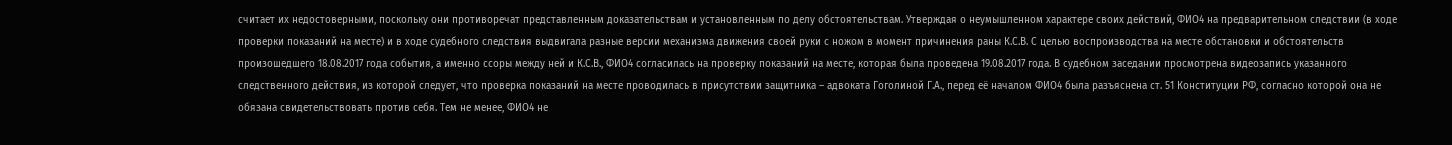считает их недостоверными, поскольку они противоречат представленным доказательствам и установленным по делу обстоятельствам. Утверждая о неумышленном характере своих действий, ФИО4 на предварительном следствии (в ходе проверки показаний на месте) и в ходе судебного следствия выдвигала разные версии механизма движения своей руки с ножом в момент причинения раны К.С.В. С целью воспроизводства на месте обстановки и обстоятельств произошедшего 18.08.2017 года события, а именно ссоры между ней и К.С.В., ФИО4 согласилась на проверку показаний на месте, которая была проведена 19.08.2017 года. В судебном заседании просмотрена видеозапись указанного следственного действия, из которой следует, что проверка показаний на месте проводилась в присутствии защитника – адвоката Гоголиной Г.А., перед её началом ФИО4 была разъяснена ст. 51 Конституции РФ, согласно которой она не обязана свидетельствовать против себя. Тем не менее, ФИО4 не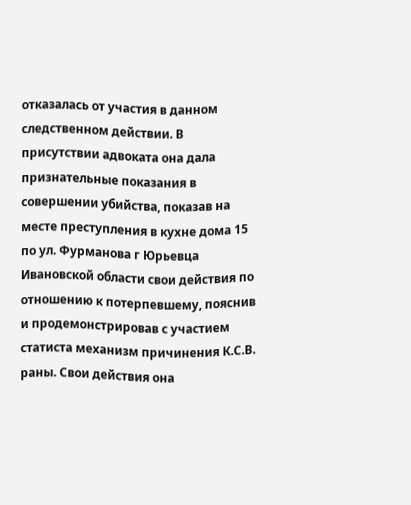отказалась от участия в данном следственном действии. В присутствии адвоката она дала признательные показания в совершении убийства, показав на месте преступления в кухне дома 15 по ул. Фурманова г Юрьевца Ивановской области свои действия по отношению к потерпевшему, пояснив и продемонстрировав с участием статиста механизм причинения К.С.В. раны. Свои действия она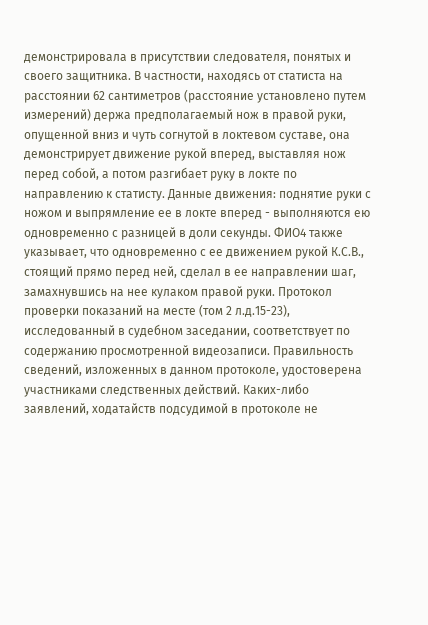демонстрировала в присутствии следователя, понятых и своего защитника. В частности, находясь от статиста на расстоянии 62 сантиметров (расстояние установлено путем измерений) держа предполагаемый нож в правой руки, опущенной вниз и чуть согнутой в локтевом суставе, она демонстрирует движение рукой вперед, выставляя нож перед собой, а потом разгибает руку в локте по направлению к статисту. Данные движения: поднятие руки с ножом и выпрямление ее в локте вперед - выполняются ею одновременно с разницей в доли секунды. ФИО4 также указывает, что одновременно с ее движением рукой К.С.В., стоящий прямо перед ней, сделал в ее направлении шаг, замахнувшись на нее кулаком правой руки. Протокол проверки показаний на месте (том 2 л.д.15-23), исследованный в судебном заседании, соответствует по содержанию просмотренной видеозаписи. Правильность сведений, изложенных в данном протоколе, удостоверена участниками следственных действий. Каких-либо заявлений, ходатайств подсудимой в протоколе не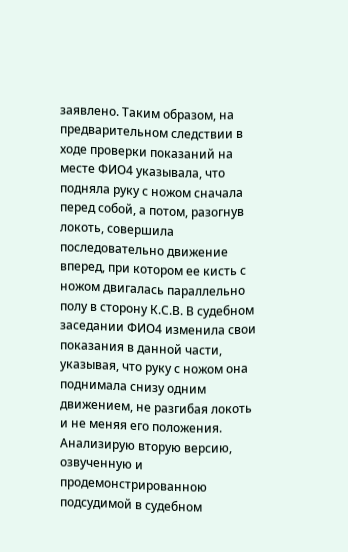заявлено. Таким образом, на предварительном следствии в ходе проверки показаний на месте ФИО4 указывала, что подняла руку с ножом сначала перед собой, а потом, разогнув локоть, совершила последовательно движение вперед, при котором ее кисть с ножом двигалась параллельно полу в сторону К.С.В. В судебном заседании ФИО4 изменила свои показания в данной части, указывая, что руку с ножом она поднимала снизу одним движением, не разгибая локоть и не меняя его положения. Анализирую вторую версию, озвученную и продемонстрированною подсудимой в судебном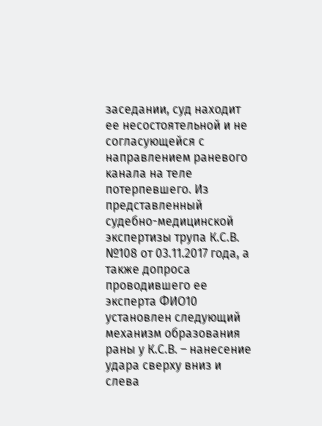заседании, суд находит ее несостоятельной и не согласующейся с направлением раневого канала на теле потерпевшего. Из представленный судебно-медицинской экспертизы трупа К.С.В. №108 от 03.11.2017 года, а также допроса проводившего ее эксперта ФИО10 установлен следующий механизм образования раны у К.С.В. – нанесение удара сверху вниз и слева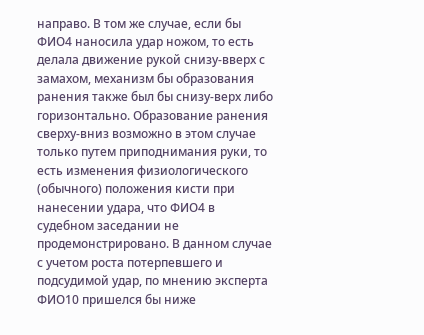направо. В том же случае, если бы ФИО4 наносила удар ножом, то есть делала движение рукой снизу-вверх с замахом, механизм бы образования ранения также был бы снизу-верх либо горизонтально. Образование ранения сверху-вниз возможно в этом случае только путем приподнимания руки, то есть изменения физиологического (обычного) положения кисти при нанесении удара, что ФИО4 в судебном заседании не продемонстрировано. В данном случае с учетом роста потерпевшего и подсудимой удар, по мнению эксперта ФИО10 пришелся бы ниже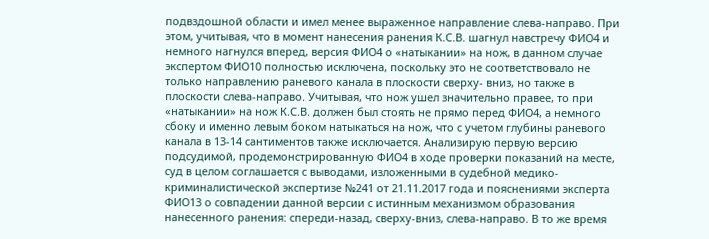подвздошной области и имел менее выраженное направление слева-направо. При этом, учитывая, что в момент нанесения ранения К.С.В. шагнул навстречу ФИО4 и немного нагнулся вперед, версия ФИО4 о «натыкании» на нож, в данном случае экспертом ФИО10 полностью исключена, поскольку это не соответствовало не только направлению раневого канала в плоскости сверху- вниз, но также в плоскости слева-направо. Учитывая, что нож ушел значительно правее, то при «натыкании» на нож К.С.В. должен был стоять не прямо перед ФИО4, а немного сбоку и именно левым боком натыкаться на нож, что с учетом глубины раневого канала в 13-14 сантиментов также исключается. Анализирую первую версию подсудимой, продемонстрированную ФИО4 в ходе проверки показаний на месте, суд в целом соглашается с выводами, изложенными в судебной медико-криминалистической экспертизе №241 от 21.11.2017 года и пояснениями эксперта ФИО13 о совпадении данной версии с истинным механизмом образования нанесенного ранения: спереди-назад, сверху-вниз, слева-направо. В то же время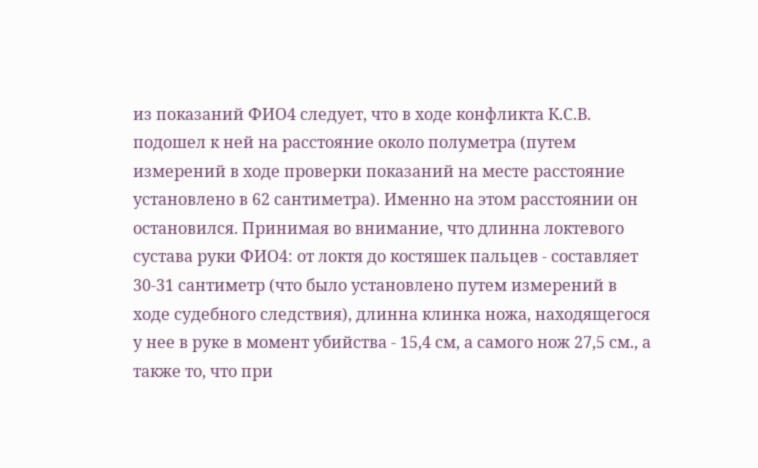из показаний ФИО4 следует, что в ходе конфликта К.С.В. подошел к ней на расстояние около полуметра (путем измерений в ходе проверки показаний на месте расстояние установлено в 62 сантиметра). Именно на этом расстоянии он остановился. Принимая во внимание, что длинна локтевого сустава руки ФИО4: от локтя до костяшек пальцев - составляет 30-31 сантиметр (что было установлено путем измерений в ходе судебного следствия), длинна клинка ножа, находящегося у нее в руке в момент убийства - 15,4 см, а самого нож 27,5 см., а также то, что при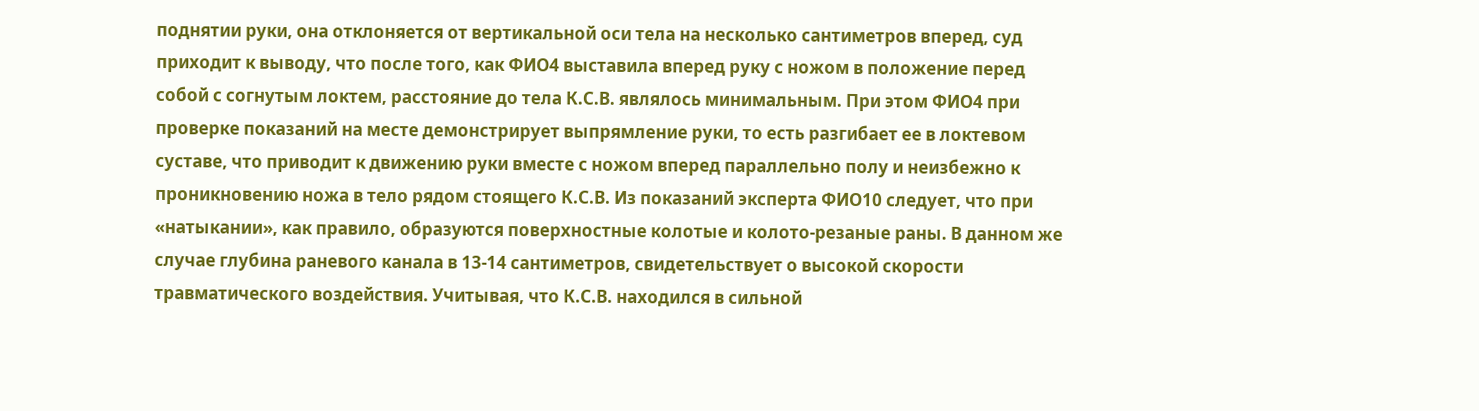поднятии руки, она отклоняется от вертикальной оси тела на несколько сантиметров вперед, суд приходит к выводу, что после того, как ФИО4 выставила вперед руку с ножом в положение перед собой с согнутым локтем, расстояние до тела К.С.В. являлось минимальным. При этом ФИО4 при проверке показаний на месте демонстрирует выпрямление руки, то есть разгибает ее в локтевом суставе, что приводит к движению руки вместе с ножом вперед параллельно полу и неизбежно к проникновению ножа в тело рядом стоящего К.С.В. Из показаний эксперта ФИО10 следует, что при «натыкании», как правило, образуются поверхностные колотые и колото-резаные раны. В данном же случае глубина раневого канала в 13-14 сантиметров, свидетельствует о высокой скорости травматического воздействия. Учитывая, что К.С.В. находился в сильной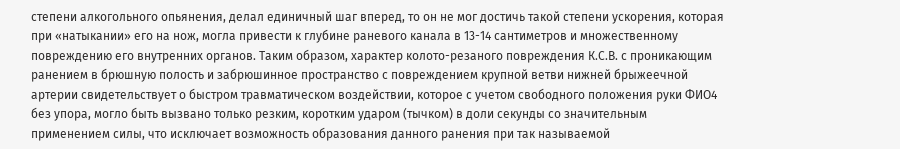степени алкогольного опьянения, делал единичный шаг вперед, то он не мог достичь такой степени ускорения, которая при «натыкании» его на нож, могла привести к глубине раневого канала в 13-14 сантиметров и множественному повреждению его внутренних органов. Таким образом, характер колото-резаного повреждения К.С.В. с проникающим ранением в брюшную полость и забрюшинное пространство с повреждением крупной ветви нижней брыжеечной артерии свидетельствует о быстром травматическом воздействии, которое с учетом свободного положения руки ФИО4 без упора, могло быть вызвано только резким, коротким ударом (тычком) в доли секунды со значительным применением силы, что исключает возможность образования данного ранения при так называемой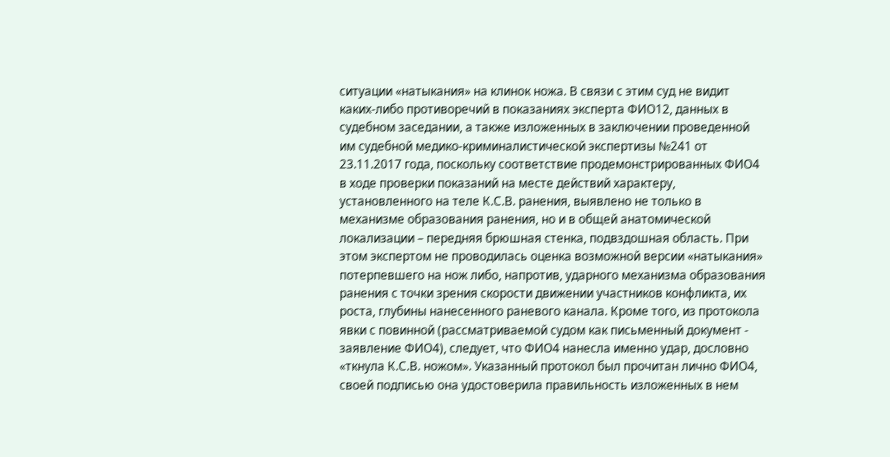ситуации «натыкания» на клинок ножа. В связи с этим суд не видит каких-либо противоречий в показаниях эксперта ФИО12, данных в судебном заседании, а также изложенных в заключении проведенной им судебной медико-криминалистической экспертизы №241 от 23.11.2017 года, поскольку соответствие продемонстрированных ФИО4 в ходе проверки показаний на месте действий характеру, установленного на теле К.С.В. ранения, выявлено не только в механизме образования ранения, но и в общей анатомической локализации – передняя брюшная стенка, подвздошная область. При этом экспертом не проводилась оценка возможной версии «натыкания» потерпевшего на нож либо, напротив, ударного механизма образования ранения с точки зрения скорости движении участников конфликта, их роста, глубины нанесенного раневого канала. Кроме того, из протокола явки с повинной (рассматриваемой судом как письменный документ - заявление ФИО4), следует, что ФИО4 нанесла именно удар, дословно «ткнула К.С.В. ножом». Указанный протокол был прочитан лично ФИО4, своей подписью она удостоверила правильность изложенных в нем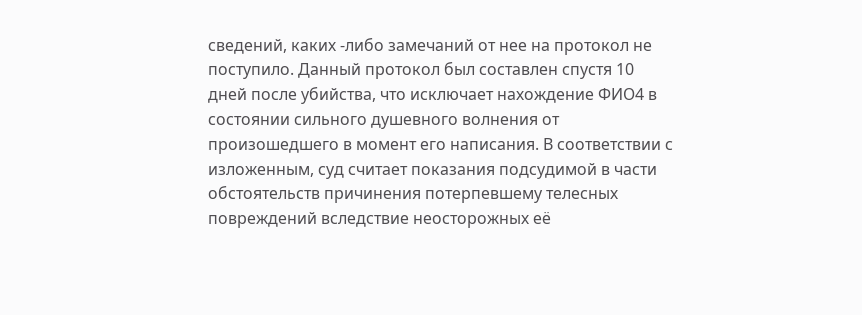сведений, каких -либо замечаний от нее на протокол не поступило. Данный протокол был составлен спустя 10 дней после убийства, что исключает нахождение ФИО4 в состоянии сильного душевного волнения от произошедшего в момент его написания. В соответствии с изложенным, суд считает показания подсудимой в части обстоятельств причинения потерпевшему телесных повреждений вследствие неосторожных её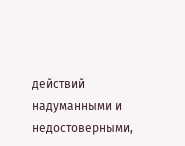действий надуманными и недостоверными,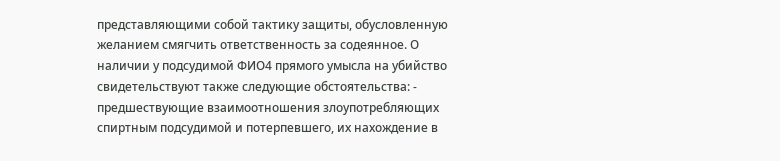представляющими собой тактику защиты, обусловленную желанием смягчить ответственность за содеянное. О наличии у подсудимой ФИО4 прямого умысла на убийство свидетельствуют также следующие обстоятельства: - предшествующие взаимоотношения злоупотребляющих спиртным подсудимой и потерпевшего, их нахождение в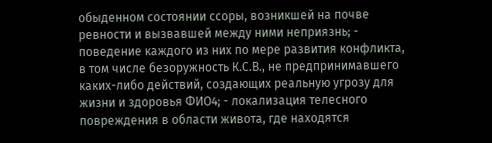обыденном состоянии ссоры, возникшей на почве ревности и вызвавшей между ними неприязнь; - поведение каждого из них по мере развития конфликта, в том числе безоружность К.С.В., не предпринимавшего каких-либо действий, создающих реальную угрозу для жизни и здоровья ФИО4; - локализация телесного повреждения в области живота, где находятся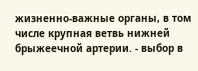жизненно-важные органы, в том числе крупная ветвь нижней брыжеечной артерии. - выбор в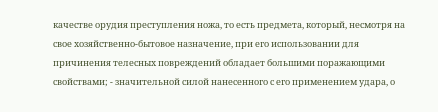качестве орудия преступления ножа, то есть предмета, который, несмотря на свое хозяйственно-бытовое назначение, при его использовании для причинения телесных повреждений обладает большими поражающими свойствами; - значительной силой нанесенного с его применением удара, о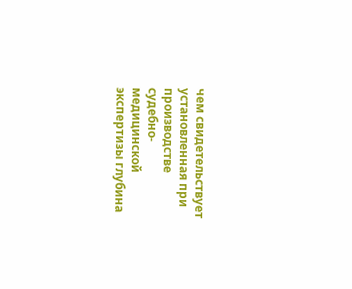чем свидетельствует установленная при производстве судебно-медицинской экспертизы глубина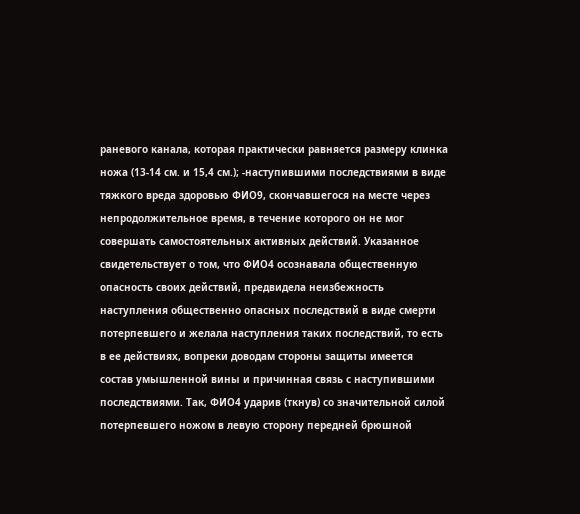раневого канала, которая практически равняется размеру клинка ножа (13-14 см. и 15,4 см.); -наступившими последствиями в виде тяжкого вреда здоровью ФИО9, скончавшегося на месте через непродолжительное время, в течение которого он не мог совершать самостоятельных активных действий. Указанное свидетельствует о том, что ФИО4 осознавала общественную опасность своих действий, предвидела неизбежность наступления общественно опасных последствий в виде смерти потерпевшего и желала наступления таких последствий, то есть в ее действиях, вопреки доводам стороны защиты имеется состав умышленной вины и причинная связь с наступившими последствиями. Так, ФИО4 ударив (ткнув) со значительной силой потерпевшего ножом в левую сторону передней брюшной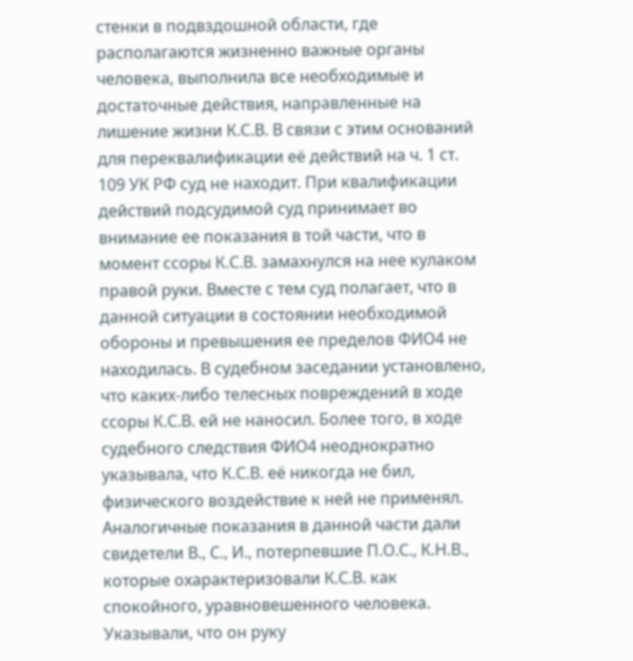стенки в подвздошной области, где располагаются жизненно важные органы человека, выполнила все необходимые и достаточные действия, направленные на лишение жизни К.С.В. В связи с этим оснований для переквалификации её действий на ч. 1 ст. 109 УК РФ суд не находит. При квалификации действий подсудимой суд принимает во внимание ее показания в той части, что в момент ссоры К.С.В. замахнулся на нее кулаком правой руки. Вместе с тем суд полагает, что в данной ситуации в состоянии необходимой обороны и превышения ее пределов ФИО4 не находилась. В судебном заседании установлено, что каких-либо телесных повреждений в ходе ссоры К.С.В. ей не наносил. Более того, в ходе судебного следствия ФИО4 неоднократно указывала, что К.С.В. её никогда не бил, физического воздействие к ней не применял. Аналогичные показания в данной части дали свидетели В., С., И., потерпевшие П.О.С., К.Н.В., которые охарактеризовали К.С.В. как спокойного, уравновешенного человека. Указывали, что он руку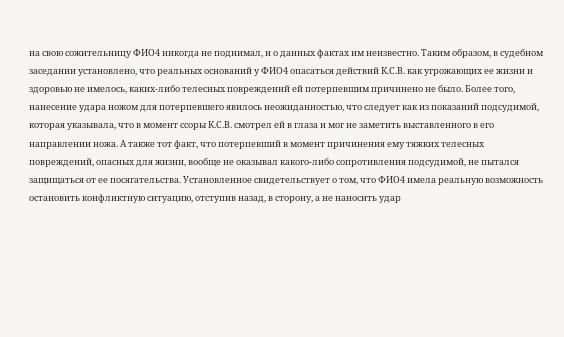на свою сожительницу ФИО4 никогда не поднимал, и о данных фактах им неизвестно. Таким образом, в судебном заседании установлено, что реальных оснований у ФИО4 опасаться действий К.С.В. как угрожающих ее жизни и здоровью не имелось, каких-либо телесных повреждений ей потерпевшим причинено не было. Более того, нанесение удара ножом для потерпевшего явилось неожиданностью, что следует как из показаний подсудимой, которая указывала, что в момент ссоры К.С.В. смотрел ей в глаза и мог не заметить выставленного в его направлении ножа. А также тот факт, что потерпевший в момент причинения ему тяжких телесных повреждений, опасных для жизни, вообще не оказывал какого-либо сопротивления подсудимой, не пытался защищаться от ее посягательства. Установленное свидетельствует о том, что ФИО4 имела реальную возможность остановить конфликтную ситуацию, отступив назад, в сторону, а не наносить удар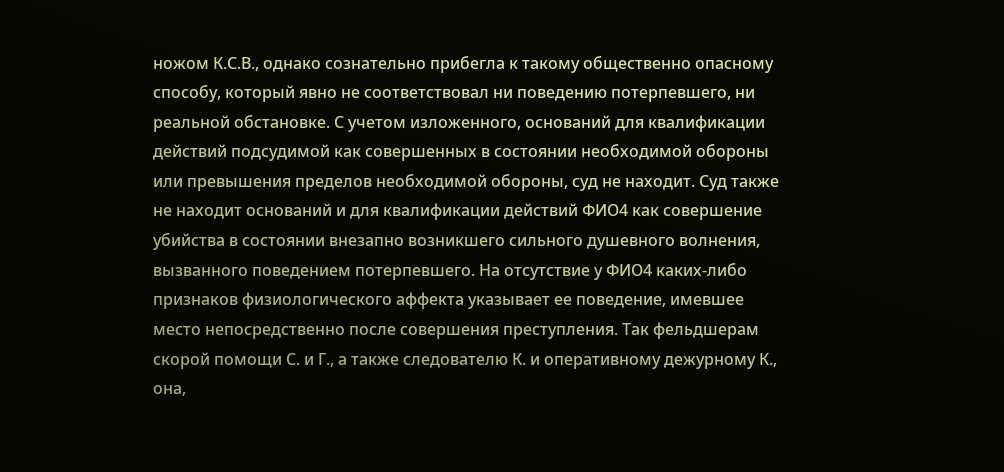ножом К.С.В., однако сознательно прибегла к такому общественно опасному способу, который явно не соответствовал ни поведению потерпевшего, ни реальной обстановке. С учетом изложенного, оснований для квалификации действий подсудимой как совершенных в состоянии необходимой обороны или превышения пределов необходимой обороны, суд не находит. Суд также не находит оснований и для квалификации действий ФИО4 как совершение убийства в состоянии внезапно возникшего сильного душевного волнения, вызванного поведением потерпевшего. На отсутствие у ФИО4 каких-либо признаков физиологического аффекта указывает ее поведение, имевшее место непосредственно после совершения преступления. Так фельдшерам скорой помощи С. и Г., а также следователю К. и оперативному дежурному К., она,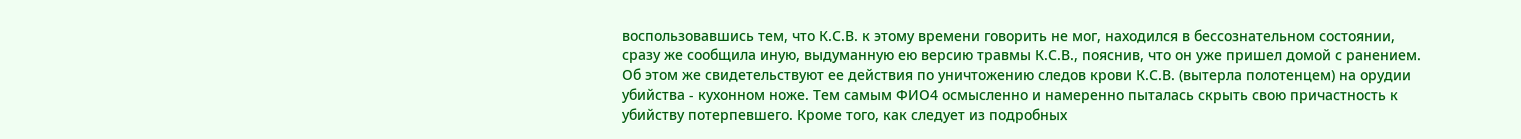воспользовавшись тем, что К.С.В. к этому времени говорить не мог, находился в бессознательном состоянии, сразу же сообщила иную, выдуманную ею версию травмы К.С.В., пояснив, что он уже пришел домой с ранением. Об этом же свидетельствуют ее действия по уничтожению следов крови К.С.В. (вытерла полотенцем) на орудии убийства - кухонном ноже. Тем самым ФИО4 осмысленно и намеренно пыталась скрыть свою причастность к убийству потерпевшего. Кроме того, как следует из подробных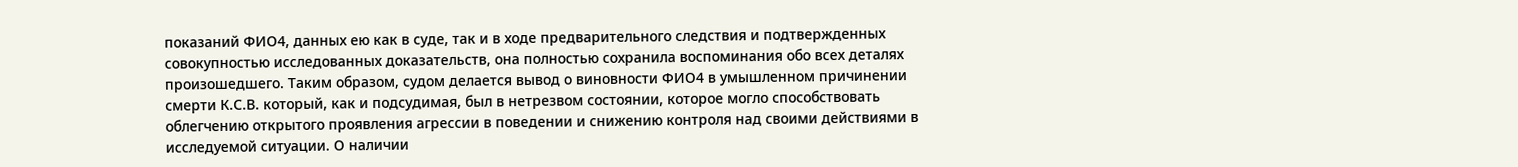показаний ФИО4, данных ею как в суде, так и в ходе предварительного следствия и подтвержденных совокупностью исследованных доказательств, она полностью сохранила воспоминания обо всех деталях произошедшего. Таким образом, судом делается вывод о виновности ФИО4 в умышленном причинении смерти К.С.В. который, как и подсудимая, был в нетрезвом состоянии, которое могло способствовать облегчению открытого проявления агрессии в поведении и снижению контроля над своими действиями в исследуемой ситуации. О наличии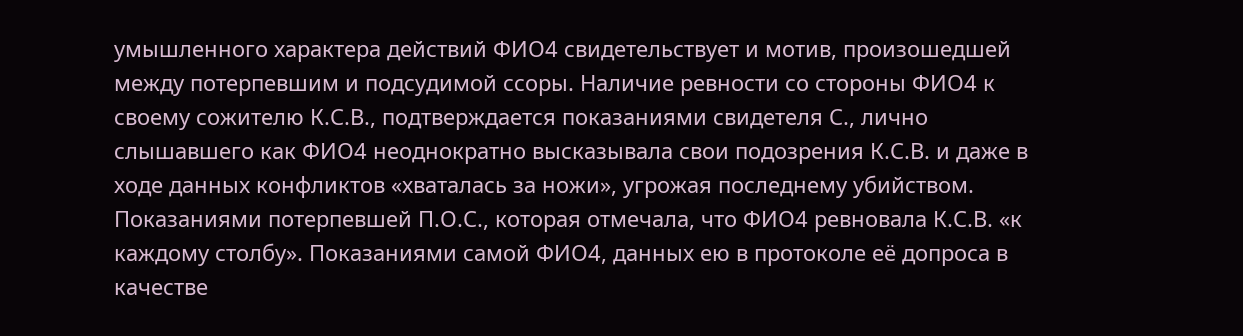умышленного характера действий ФИО4 свидетельствует и мотив, произошедшей между потерпевшим и подсудимой ссоры. Наличие ревности со стороны ФИО4 к своему сожителю К.С.В., подтверждается показаниями свидетеля С., лично слышавшего как ФИО4 неоднократно высказывала свои подозрения К.С.В. и даже в ходе данных конфликтов «хваталась за ножи», угрожая последнему убийством. Показаниями потерпевшей П.О.С., которая отмечала, что ФИО4 ревновала К.С.В. «к каждому столбу». Показаниями самой ФИО4, данных ею в протоколе её допроса в качестве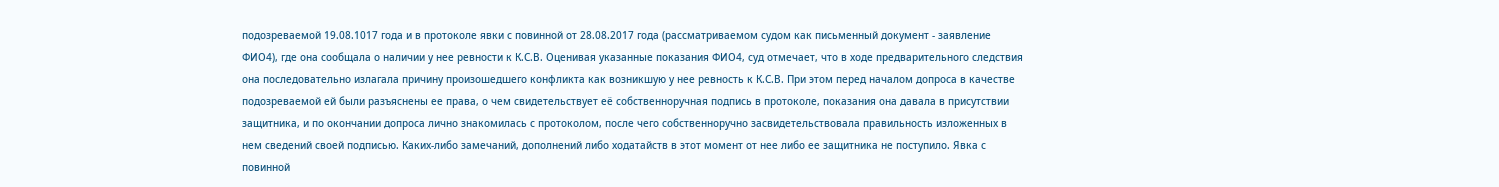подозреваемой 19.08.1017 года и в протоколе явки с повинной от 28.08.2017 года (рассматриваемом судом как письменный документ - заявление ФИО4), где она сообщала о наличии у нее ревности к К.С.В. Оценивая указанные показания ФИО4, суд отмечает, что в ходе предварительного следствия она последовательно излагала причину произошедшего конфликта как возникшую у нее ревность к К.С.В. При этом перед началом допроса в качестве подозреваемой ей были разъяснены ее права, о чем свидетельствует её собственноручная подпись в протоколе, показания она давала в присутствии защитника, и по окончании допроса лично знакомилась с протоколом, после чего собственноручно засвидетельствовала правильность изложенных в нем сведений своей подписью. Каких-либо замечаний, дополнений либо ходатайств в этот момент от нее либо ее защитника не поступило. Явка с повинной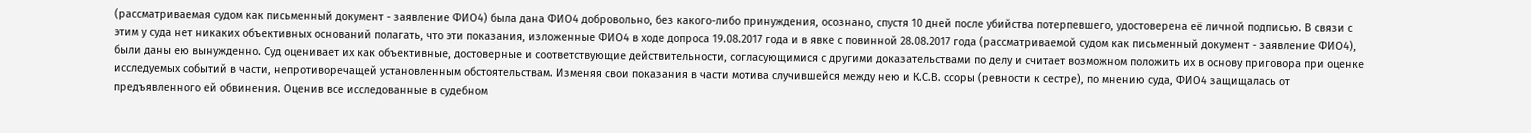(рассматриваемая судом как письменный документ - заявление ФИО4) была дана ФИО4 добровольно, без какого-либо принуждения, осознано, спустя 10 дней после убийства потерпевшего, удостоверена её личной подписью. В связи с этим у суда нет никаких объективных оснований полагать, что эти показания, изложенные ФИО4 в ходе допроса 19.08.2017 года и в явке с повинной 28.08.2017 года (рассматриваемой судом как письменный документ - заявление ФИО4), были даны ею вынужденно. Суд оценивает их как объективные, достоверные и соответствующие действительности, согласующимися с другими доказательствами по делу и считает возможном положить их в основу приговора при оценке исследуемых событий в части, непротиворечащей установленным обстоятельствам. Изменяя свои показания в части мотива случившейся между нею и К.С.В. ссоры (ревности к сестре), по мнению суда, ФИО4 защищалась от предъявленного ей обвинения. Оценив все исследованные в судебном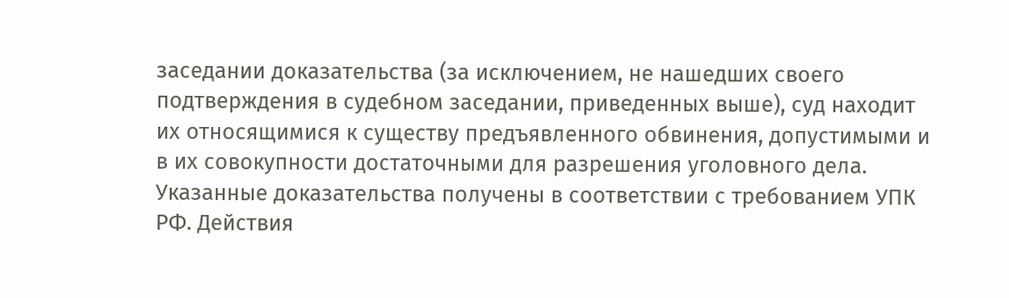заседании доказательства (за исключением, не нашедших своего подтверждения в судебном заседании, приведенных выше), суд находит их относящимися к существу предъявленного обвинения, допустимыми и в их совокупности достаточными для разрешения уголовного дела. Указанные доказательства получены в соответствии с требованием УПК РФ. Действия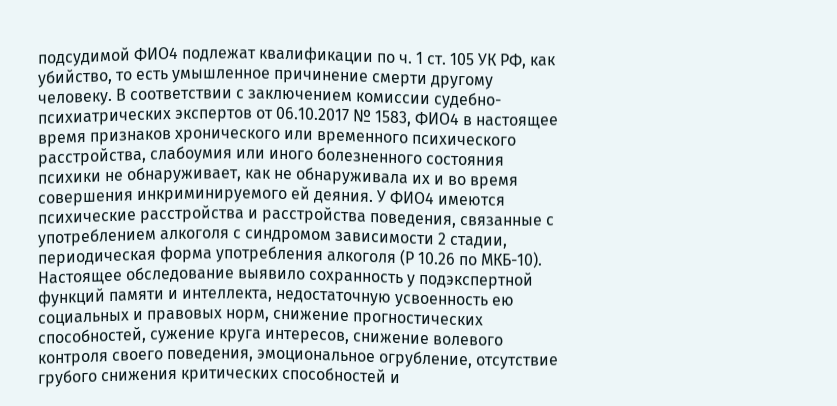подсудимой ФИО4 подлежат квалификации по ч. 1 ст. 105 УК РФ, как убийство, то есть умышленное причинение смерти другому человеку. В соответствии с заключением комиссии судебно-психиатрических экспертов от 06.10.2017 № 1583, ФИО4 в настоящее время признаков хронического или временного психического расстройства, слабоумия или иного болезненного состояния психики не обнаруживает, как не обнаруживала их и во время совершения инкриминируемого ей деяния. У ФИО4 имеются психические расстройства и расстройства поведения, связанные с употреблением алкоголя с синдромом зависимости 2 стадии, периодическая форма употребления алкоголя (Р 10.26 по МКБ-10). Настоящее обследование выявило сохранность у подэкспертной функций памяти и интеллекта, недостаточную усвоенность ею социальных и правовых норм, снижение прогностических способностей, сужение круга интересов, снижение волевого контроля своего поведения, эмоциональное огрубление, отсутствие грубого снижения критических способностей и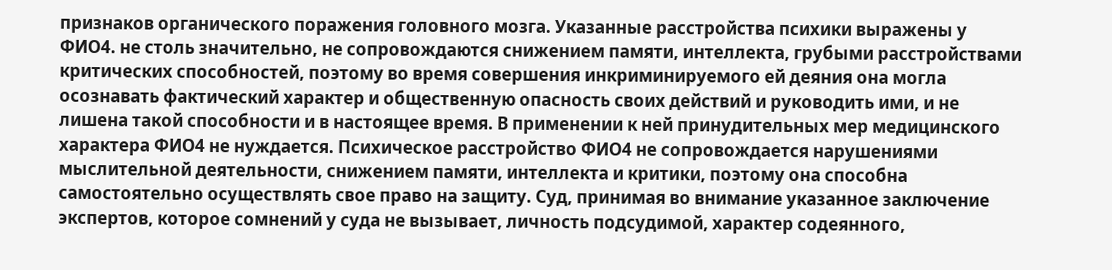признаков органического поражения головного мозга. Указанные расстройства психики выражены у ФИО4. не столь значительно, не сопровождаются снижением памяти, интеллекта, грубыми расстройствами критических способностей, поэтому во время совершения инкриминируемого ей деяния она могла осознавать фактический характер и общественную опасность своих действий и руководить ими, и не лишена такой способности и в настоящее время. В применении к ней принудительных мер медицинского характера ФИО4 не нуждается. Психическое расстройство ФИО4 не сопровождается нарушениями мыслительной деятельности, снижением памяти, интеллекта и критики, поэтому она способна самостоятельно осуществлять свое право на защиту. Суд, принимая во внимание указанное заключение экспертов, которое сомнений у суда не вызывает, личность подсудимой, характер содеянного,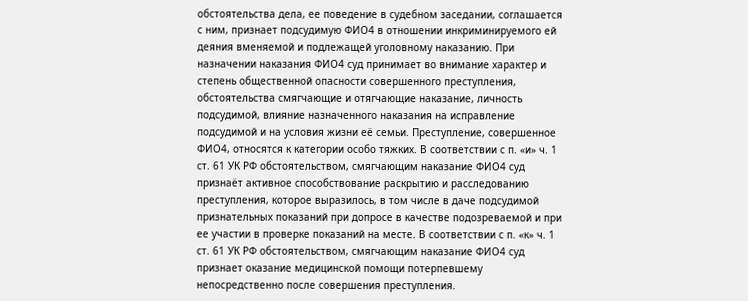обстоятельства дела, ее поведение в судебном заседании, соглашается с ним, признает подсудимую ФИО4 в отношении инкриминируемого ей деяния вменяемой и подлежащей уголовному наказанию. При назначении наказания ФИО4 суд принимает во внимание характер и степень общественной опасности совершенного преступления, обстоятельства смягчающие и отягчающие наказание, личность подсудимой, влияние назначенного наказания на исправление подсудимой и на условия жизни её семьи. Преступление, совершенное ФИО4, относятся к категории особо тяжких. В соответствии с п. «и» ч. 1 ст. 61 УК РФ обстоятельством, смягчающим наказание ФИО4 суд признаёт активное способствование раскрытию и расследованию преступления, которое выразилось, в том числе в даче подсудимой признательных показаний при допросе в качестве подозреваемой и при ее участии в проверке показаний на месте. В соответствии с п. «к» ч. 1 ст. 61 УК РФ обстоятельством, смягчающим наказание ФИО4 суд признает оказание медицинской помощи потерпевшему непосредственно после совершения преступления.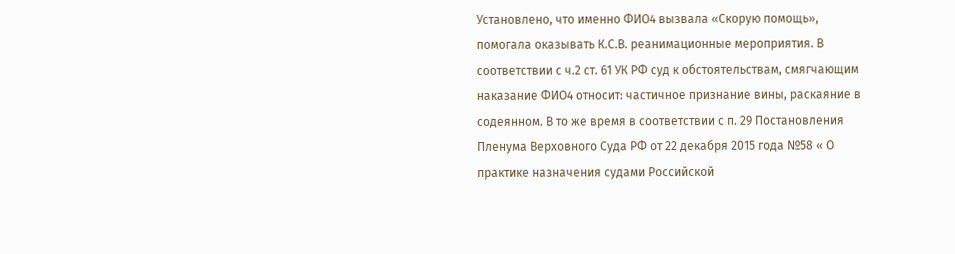Установлено, что именно ФИО4 вызвала «Скорую помощь», помогала оказывать К.С.В. реанимационные мероприятия. В соответствии с ч.2 ст. 61 УК РФ суд к обстоятельствам, смягчающим наказание ФИО4 относит: частичное признание вины, раскаяние в содеянном. В то же время в соответствии с п. 29 Постановления Пленума Верховного Суда РФ от 22 декабря 2015 года №58 « О практике назначения судами Российской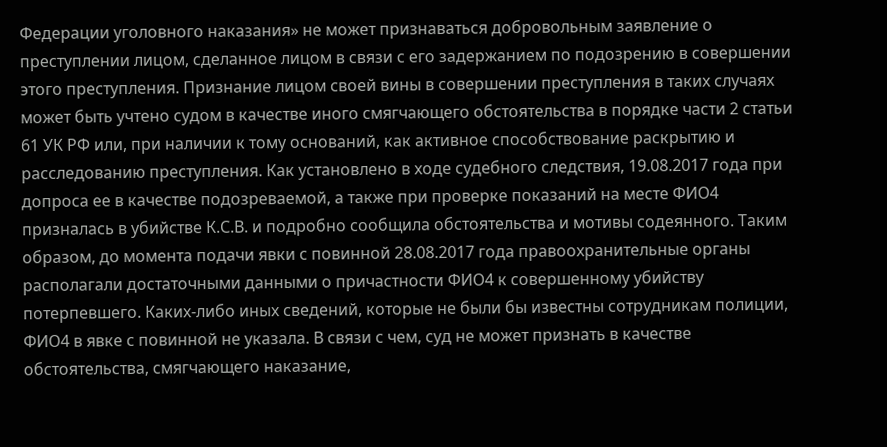Федерации уголовного наказания» не может признаваться добровольным заявление о преступлении лицом, сделанное лицом в связи с его задержанием по подозрению в совершении этого преступления. Признание лицом своей вины в совершении преступления в таких случаях может быть учтено судом в качестве иного смягчающего обстоятельства в порядке части 2 статьи 61 УК РФ или, при наличии к тому оснований, как активное способствование раскрытию и расследованию преступления. Как установлено в ходе судебного следствия, 19.08.2017 года при допроса ее в качестве подозреваемой, а также при проверке показаний на месте ФИО4 призналась в убийстве К.С.В. и подробно сообщила обстоятельства и мотивы содеянного. Таким образом, до момента подачи явки с повинной 28.08.2017 года правоохранительные органы располагали достаточными данными о причастности ФИО4 к совершенному убийству потерпевшего. Каких-либо иных сведений, которые не были бы известны сотрудникам полиции, ФИО4 в явке с повинной не указала. В связи с чем, суд не может признать в качестве обстоятельства, смягчающего наказание,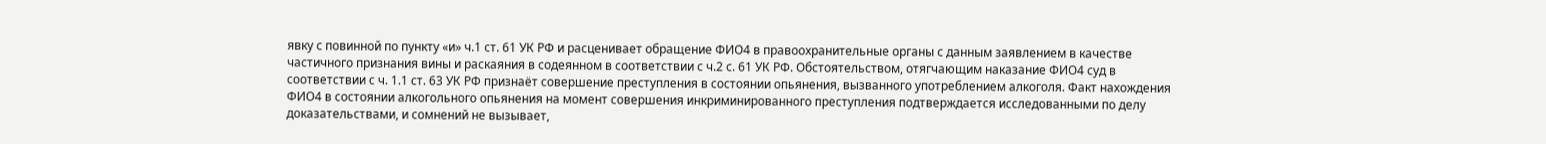явку с повинной по пункту «и» ч.1 ст. 61 УК РФ и расценивает обращение ФИО4 в правоохранительные органы с данным заявлением в качестве частичного признания вины и раскаяния в содеянном в соответствии с ч.2 с. 61 УК РФ. Обстоятельством, отягчающим наказание ФИО4 суд в соответствии с ч. 1.1 ст. 63 УК РФ признаёт совершение преступления в состоянии опьянения, вызванного употреблением алкоголя. Факт нахождения ФИО4 в состоянии алкогольного опьянения на момент совершения инкриминированного преступления подтверждается исследованными по делу доказательствами, и сомнений не вызывает,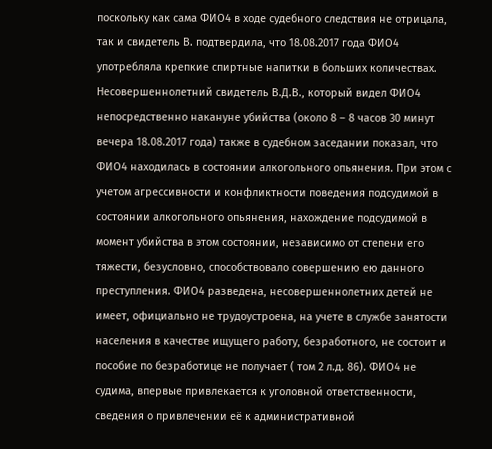поскольку как сама ФИО4 в ходе судебного следствия не отрицала, так и свидетель В. подтвердила, что 18.08.2017 года ФИО4 употребляла крепкие спиртные напитки в больших количествах. Несовершеннолетний свидетель В.Д.В., который видел ФИО4 непосредственно накануне убийства (около 8 – 8 часов 30 минут вечера 18.08.2017 года) также в судебном заседании показал, что ФИО4 находилась в состоянии алкогольного опьянения. При этом с учетом агрессивности и конфликтности поведения подсудимой в состоянии алкогольного опьянения, нахождение подсудимой в момент убийства в этом состоянии, независимо от степени его тяжести, безусловно, способствовало совершению ею данного преступления. ФИО4 разведена, несовершеннолетних детей не имеет, официально не трудоустроена, на учете в службе занятости населения в качестве ищущего работу, безработного, не состоит и пособие по безработице не получает ( том 2 л.д. 86). ФИО4 не судима, впервые привлекается к уголовной ответственности, сведения о привлечении её к административной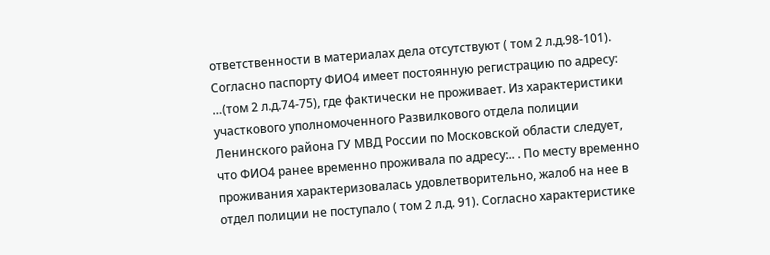ответственности в материалах дела отсутствуют ( том 2 л.д.98-101). Согласно паспорту ФИО4 имеет постоянную регистрацию по адресу: …(том 2 л.д.74-75), где фактически не проживает. Из характеристики участкового уполномоченного Развилкового отдела полиции Ленинского района ГУ МВД России по Московской области следует, что ФИО4 ранее временно проживала по адресу:.. . По месту временно проживания характеризовалась удовлетворительно, жалоб на нее в отдел полиции не поступало ( том 2 л.д. 91). Согласно характеристике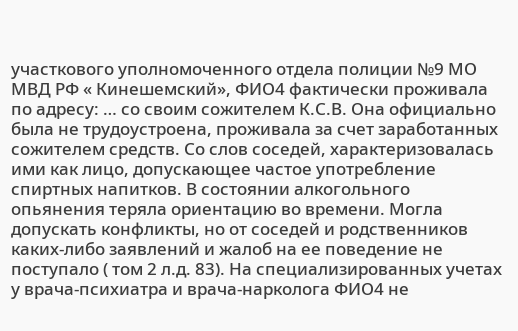участкового уполномоченного отдела полиции №9 МО МВД РФ « Кинешемский», ФИО4 фактически проживала по адресу: … со своим сожителем К.С.В. Она официально была не трудоустроена, проживала за счет заработанных сожителем средств. Со слов соседей, характеризовалась ими как лицо, допускающее частое употребление спиртных напитков. В состоянии алкогольного опьянения теряла ориентацию во времени. Могла допускать конфликты, но от соседей и родственников каких-либо заявлений и жалоб на ее поведение не поступало ( том 2 л.д. 83). На специализированных учетах у врача-психиатра и врача-нарколога ФИО4 не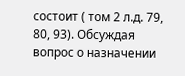состоит ( том 2 л.д. 79, 80, 93). Обсуждая вопрос о назначении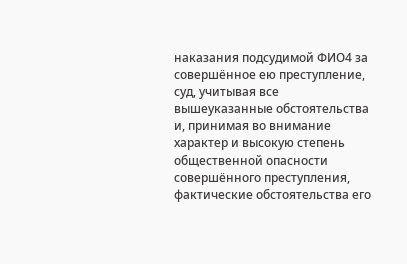наказания подсудимой ФИО4 за совершённое ею преступление, суд, учитывая все вышеуказанные обстоятельства и, принимая во внимание характер и высокую степень общественной опасности совершённого преступления, фактические обстоятельства его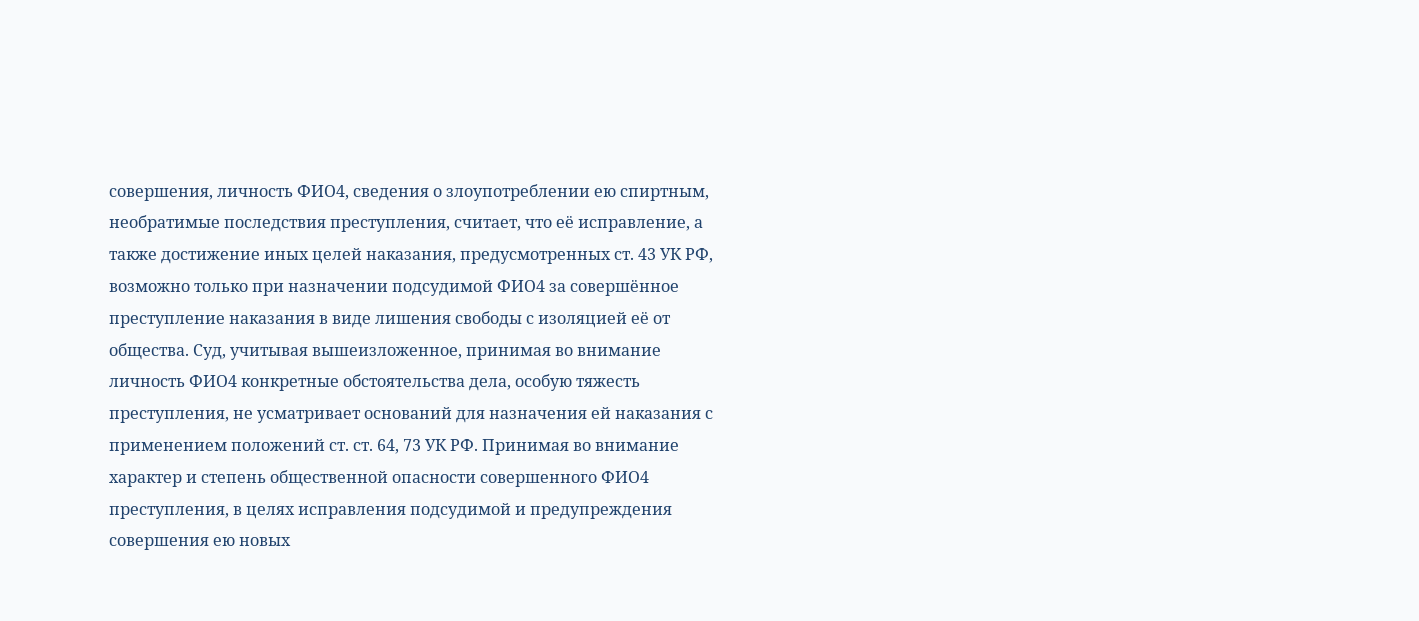совершения, личность ФИО4, сведения о злоупотреблении ею спиртным, необратимые последствия преступления, считает, что её исправление, а также достижение иных целей наказания, предусмотренных ст. 43 УК РФ, возможно только при назначении подсудимой ФИО4 за совершённое преступление наказания в виде лишения свободы с изоляцией её от общества. Суд, учитывая вышеизложенное, принимая во внимание личность ФИО4 конкретные обстоятельства дела, особую тяжесть преступления, не усматривает оснований для назначения ей наказания с применением положений ст. ст. 64, 73 УК РФ. Принимая во внимание характер и степень общественной опасности совершенного ФИО4 преступления, в целях исправления подсудимой и предупреждения совершения ею новых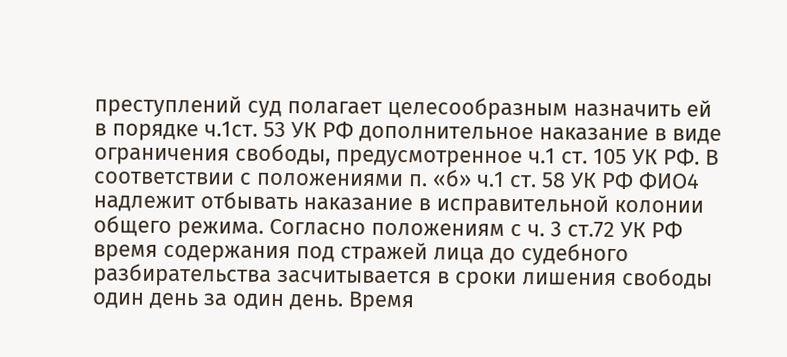преступлений суд полагает целесообразным назначить ей в порядке ч.1ст. 53 УК РФ дополнительное наказание в виде ограничения свободы, предусмотренное ч.1 ст. 105 УК РФ. В соответствии с положениями п. «б» ч.1 ст. 58 УК РФ ФИО4 надлежит отбывать наказание в исправительной колонии общего режима. Согласно положениям с ч. 3 ст.72 УК РФ время содержания под стражей лица до судебного разбирательства засчитывается в сроки лишения свободы один день за один день. Время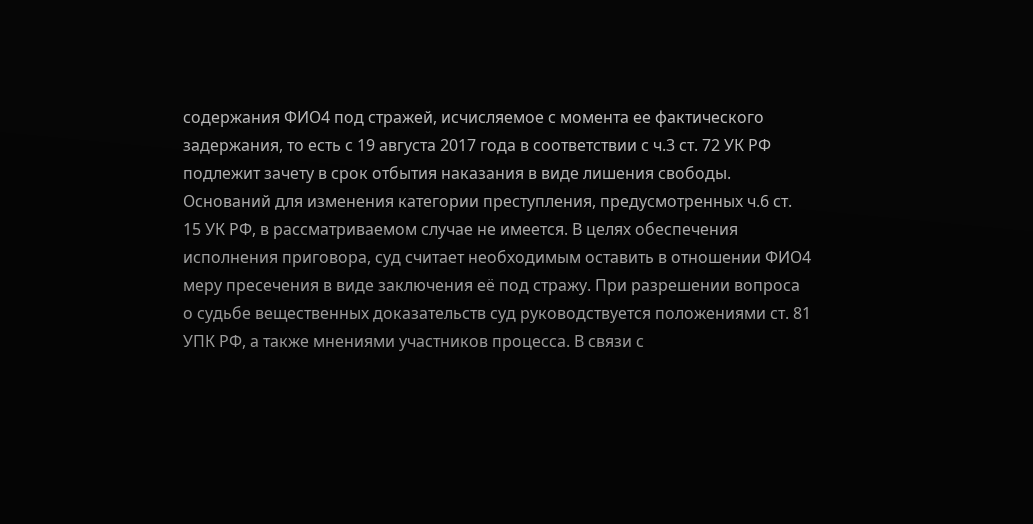содержания ФИО4 под стражей, исчисляемое с момента ее фактического задержания, то есть с 19 августа 2017 года в соответствии с ч.3 ст. 72 УК РФ подлежит зачету в срок отбытия наказания в виде лишения свободы. Оснований для изменения категории преступления, предусмотренных ч.6 ст. 15 УК РФ, в рассматриваемом случае не имеется. В целях обеспечения исполнения приговора, суд считает необходимым оставить в отношении ФИО4 меру пресечения в виде заключения её под стражу. При разрешении вопроса о судьбе вещественных доказательств суд руководствуется положениями ст. 81 УПК РФ, а также мнениями участников процесса. В связи с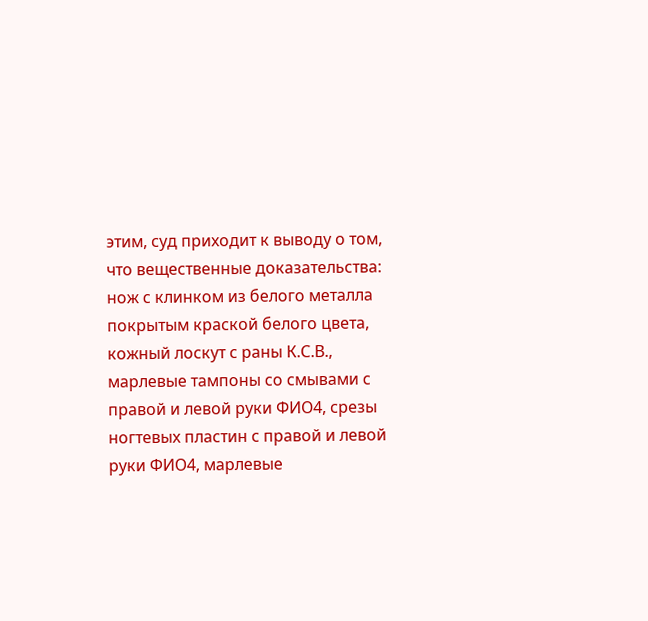этим, суд приходит к выводу о том, что вещественные доказательства: нож с клинком из белого металла покрытым краской белого цвета, кожный лоскут с раны К.С.В., марлевые тампоны со смывами с правой и левой руки ФИО4, срезы ногтевых пластин с правой и левой руки ФИО4, марлевые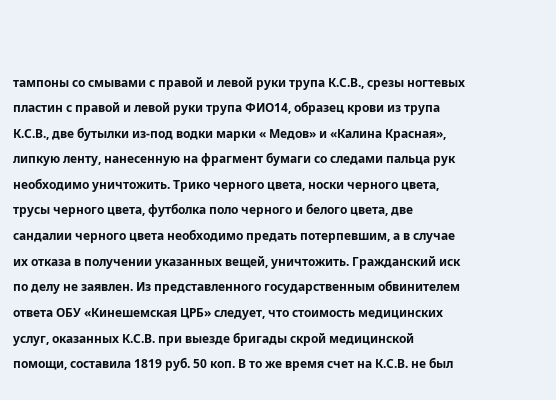тампоны со смывами с правой и левой руки трупа К.С.В., срезы ногтевых пластин с правой и левой руки трупа ФИО14, образец крови из трупа К.С.В., две бутылки из-под водки марки « Медов» и «Калина Красная», липкую ленту, нанесенную на фрагмент бумаги со следами пальца рук необходимо уничтожить. Трико черного цвета, носки черного цвета, трусы черного цвета, футболка поло черного и белого цвета, две сандалии черного цвета необходимо предать потерпевшим, а в случае их отказа в получении указанных вещей, уничтожить. Гражданский иск по делу не заявлен. Из представленного государственным обвинителем ответа ОБУ «Кинешемская ЦРБ» следует, что стоимость медицинских услуг, оказанных К.С.В. при выезде бригады скрой медицинской помощи, составила 1819 руб. 50 коп. В то же время счет на К.С.В. не был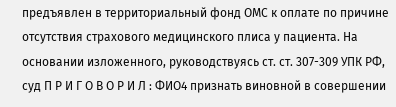предъявлен в территориальный фонд ОМС к оплате по причине отсутствия страхового медицинского плиса у пациента. На основании изложенного, руководствуясь ст. ст. 307-309 УПК РФ, суд П Р И Г О В О Р И Л : ФИО4 признать виновной в совершении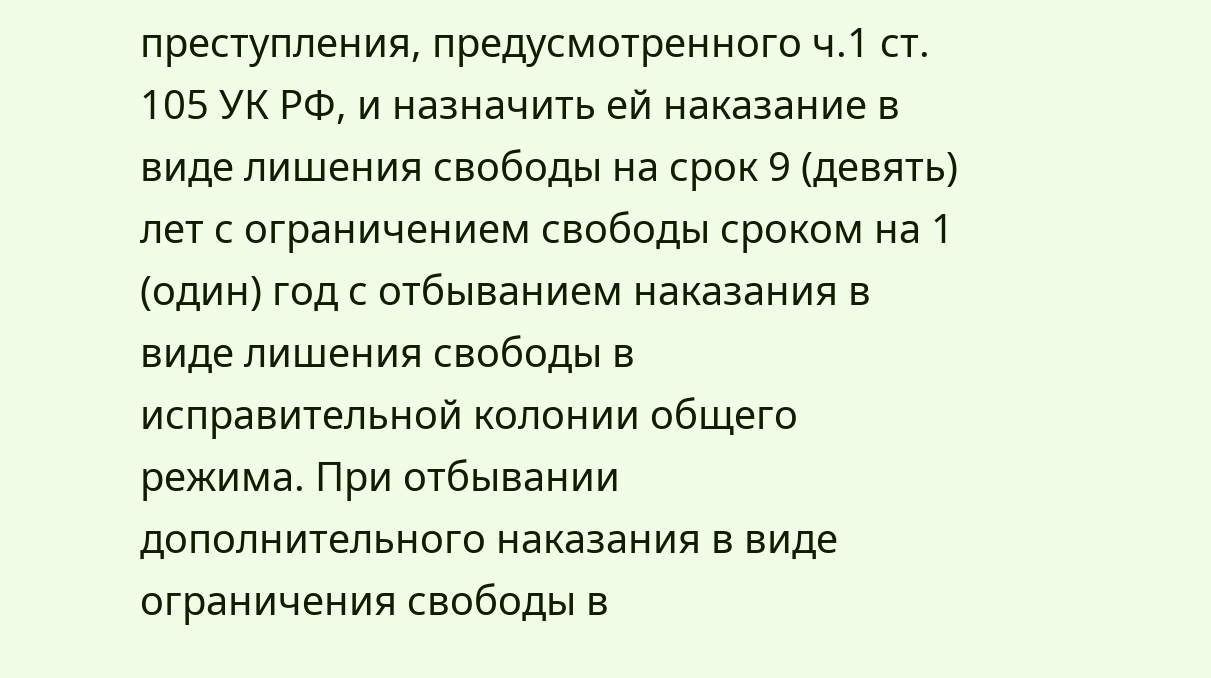преступления, предусмотренного ч.1 ст. 105 УК РФ, и назначить ей наказание в виде лишения свободы на срок 9 (девять) лет с ограничением свободы сроком на 1 (один) год с отбыванием наказания в виде лишения свободы в исправительной колонии общего режима. При отбывании дополнительного наказания в виде ограничения свободы в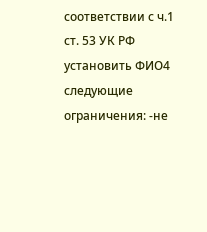соответствии с ч.1 ст. 53 УК РФ установить ФИО4 следующие ограничения: -не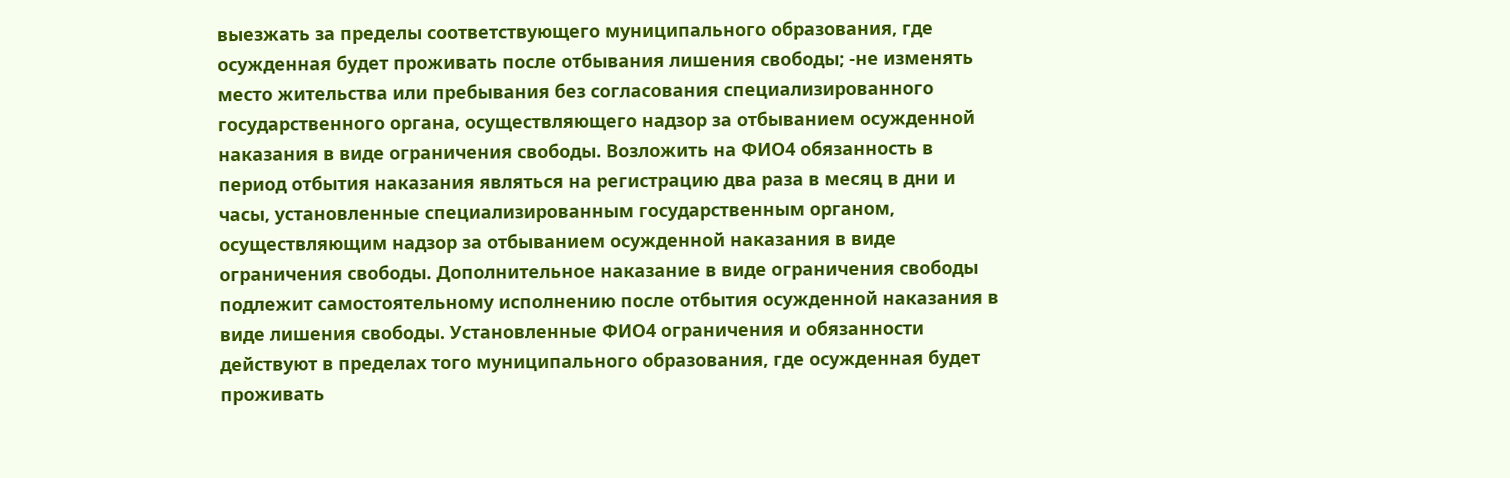выезжать за пределы соответствующего муниципального образования, где осужденная будет проживать после отбывания лишения свободы; -не изменять место жительства или пребывания без согласования специализированного государственного органа, осуществляющего надзор за отбыванием осужденной наказания в виде ограничения свободы. Возложить на ФИО4 обязанность в период отбытия наказания являться на регистрацию два раза в месяц в дни и часы, установленные специализированным государственным органом, осуществляющим надзор за отбыванием осужденной наказания в виде ограничения свободы. Дополнительное наказание в виде ограничения свободы подлежит самостоятельному исполнению после отбытия осужденной наказания в виде лишения свободы. Установленные ФИО4 ограничения и обязанности действуют в пределах того муниципального образования, где осужденная будет проживать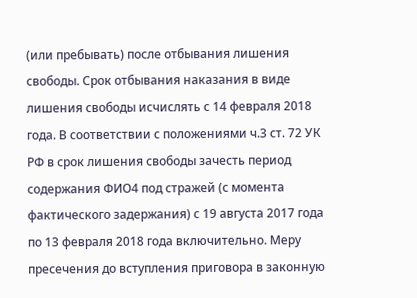(или пребывать) после отбывания лишения свободы. Срок отбывания наказания в виде лишения свободы исчислять с 14 февраля 2018 года. В соответствии с положениями ч.3 ст. 72 УК РФ в срок лишения свободы зачесть период содержания ФИО4 под стражей (с момента фактического задержания) с 19 августа 2017 года по 13 февраля 2018 года включительно. Меру пресечения до вступления приговора в законную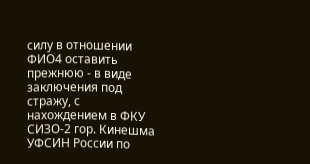силу в отношении ФИО4 оставить прежнюю - в виде заключения под стражу, с нахождением в ФКУ СИЗО-2 гор. Кинешма УФСИН России по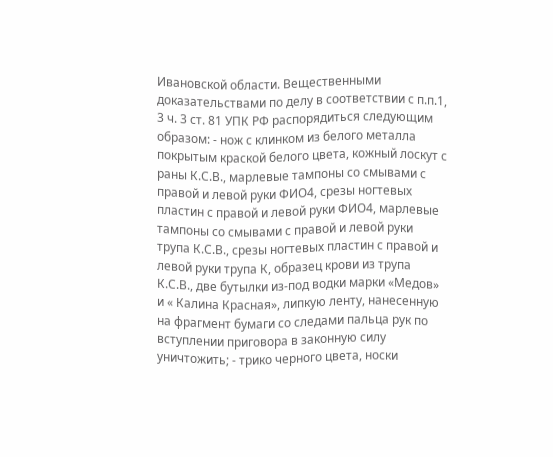Ивановской области. Вещественными доказательствами по делу в соответствии с п.п.1, 3 ч. 3 ст. 81 УПК РФ распорядиться следующим образом: - нож с клинком из белого металла покрытым краской белого цвета, кожный лоскут с раны К.С.В., марлевые тампоны со смывами с правой и левой руки ФИО4, срезы ногтевых пластин с правой и левой руки ФИО4, марлевые тампоны со смывами с правой и левой руки трупа К.С.В., срезы ногтевых пластин с правой и левой руки трупа К, образец крови из трупа К.С.В., две бутылки из-под водки марки «Медов» и « Калина Красная», липкую ленту, нанесенную на фрагмент бумаги со следами пальца рук по вступлении приговора в законную силу уничтожить; - трико черного цвета, носки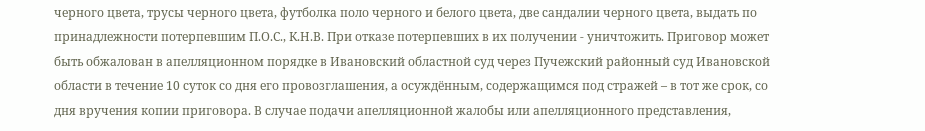черного цвета, трусы черного цвета, футболка поло черного и белого цвета, две сандалии черного цвета, выдать по принадлежности потерпевшим П.О.С., К.Н.В. При отказе потерпевших в их получении - уничтожить. Приговор может быть обжалован в апелляционном порядке в Ивановский областной суд через Пучежский районный суд Ивановской области в течение 10 суток со дня его провозглашения, а осуждённым, содержащимся под стражей – в тот же срок, со дня вручения копии приговора. В случае подачи апелляционной жалобы или апелляционного представления,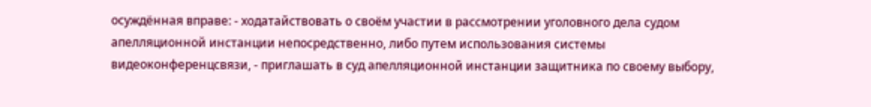осуждённая вправе: - ходатайствовать о своём участии в рассмотрении уголовного дела судом апелляционной инстанции непосредственно, либо путем использования системы видеоконференцсвязи, - приглашать в суд апелляционной инстанции защитника по своему выбору,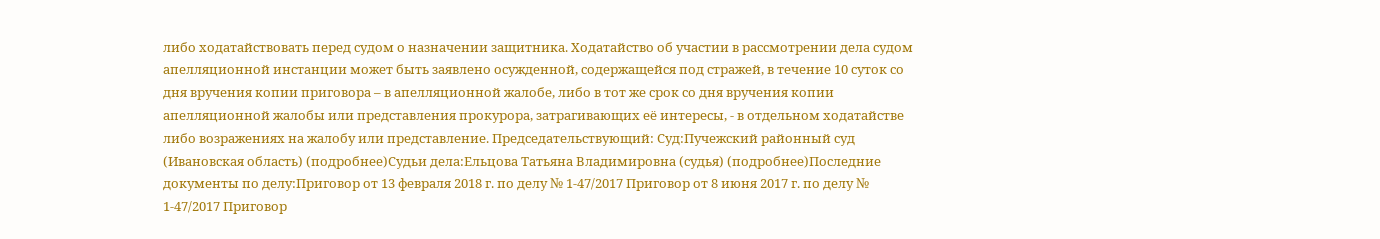либо ходатайствовать перед судом о назначении защитника. Ходатайство об участии в рассмотрении дела судом апелляционной инстанции может быть заявлено осужденной, содержащейся под стражей, в течение 10 суток со дня вручения копии приговора – в апелляционной жалобе, либо в тот же срок со дня вручения копии апелляционной жалобы или представления прокурора, затрагивающих её интересы, - в отдельном ходатайстве либо возражениях на жалобу или представление. Председательствующий: Суд:Пучежский районный суд (Ивановская область) (подробнее)Судьи дела:Ельцова Татьяна Владимировна (судья) (подробнее)Последние документы по делу:Приговор от 13 февраля 2018 г. по делу № 1-47/2017 Приговор от 8 июня 2017 г. по делу № 1-47/2017 Приговор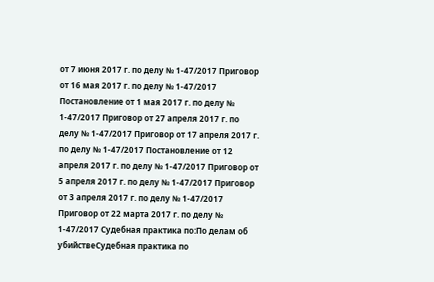от 7 июня 2017 г. по делу № 1-47/2017 Приговор от 16 мая 2017 г. по делу № 1-47/2017 Постановление от 1 мая 2017 г. по делу № 1-47/2017 Приговор от 27 апреля 2017 г. по делу № 1-47/2017 Приговор от 17 апреля 2017 г. по делу № 1-47/2017 Постановление от 12 апреля 2017 г. по делу № 1-47/2017 Приговор от 5 апреля 2017 г. по делу № 1-47/2017 Приговор от 3 апреля 2017 г. по делу № 1-47/2017 Приговор от 22 марта 2017 г. по делу № 1-47/2017 Судебная практика по:По делам об убийствеСудебная практика по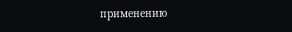применению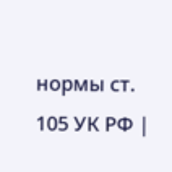нормы ст. 105 УК РФ |